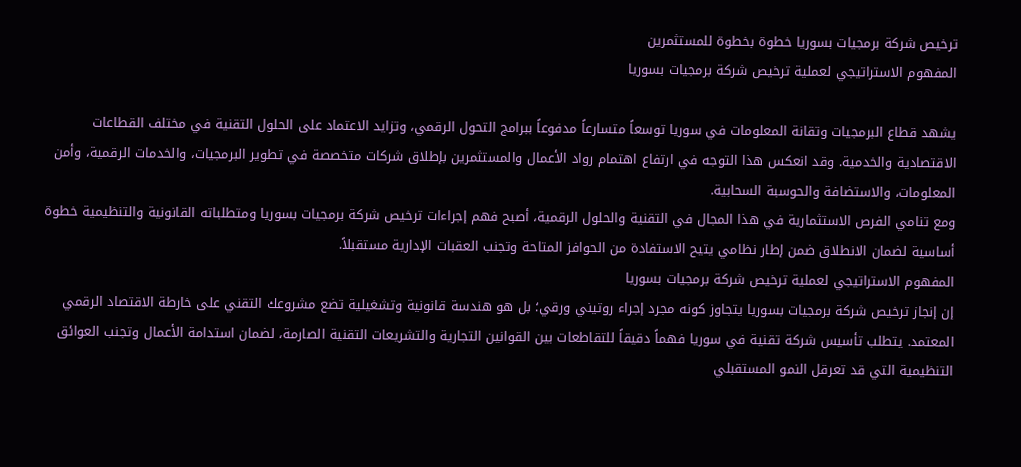ترخيص شركة برمجيات بسوريا خطوة بخطوة للمستثمرين
المفهوم الاستراتيجي لعملية ترخيص شركة برمجيات بسوريا

يشهد قطاع البرمجيات وتقانة المعلومات في سوريا توسعاً متسارعاً مدفوعاً ببرامج التحول الرقمي، وتزايد الاعتماد على الحلول التقنية في مختلف القطاعات الاقتصادية والخدمية. وقد انعكس هذا التوجه في ارتفاع اهتمام رواد الأعمال والمستثمرين بإطلاق شركات متخصصة في تطوير البرمجيات، والخدمات الرقمية، وأمن المعلومات، والاستضافة والحوسبة السحابية.
ومع تنامي الفرص الاستثمارية في هذا المجال في التقنية والحلول الرقمية، أصبح فهم إجراءات ترخيص شركة برمجيات بسوريا ومتطلباته القانونية والتنظيمية خطوة أساسية لضمان الانطلاق ضمن إطار نظامي يتيح الاستفادة من الحوافز المتاحة وتجنب العقبات الإدارية مستقبلاً.
المفهوم الاستراتيجي لعملية ترخيص شركة برمجيات بسوريا
إن إنجاز ترخيص شركة برمجيات بسوريا يتجاوز كونه مجرد إجراء روتيني ورقي؛ بل هو هندسة قانونية وتشغيلية تضع مشروعك التقني على خارطة الاقتصاد الرقمي المعتمد. يتطلب تأسيس شركة تقنية في سوريا فهماً دقيقاً للتقاطعات بين القوانين التجارية والتشريعات التقنية الصارمة، لضمان استدامة الأعمال وتجنب العوائق التنظيمية التي قد تعرقل النمو المستقبلي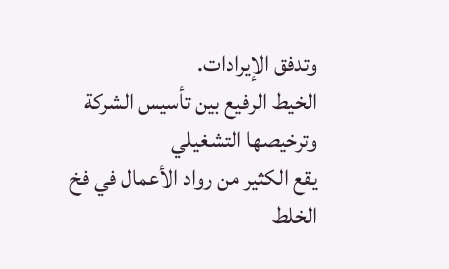وتدفق الإيرادات.
الخيط الرفيع بين تأسيس الشركة وترخيصها التشغيلي
يقع الكثير من رواد الأعمال في فخ الخلط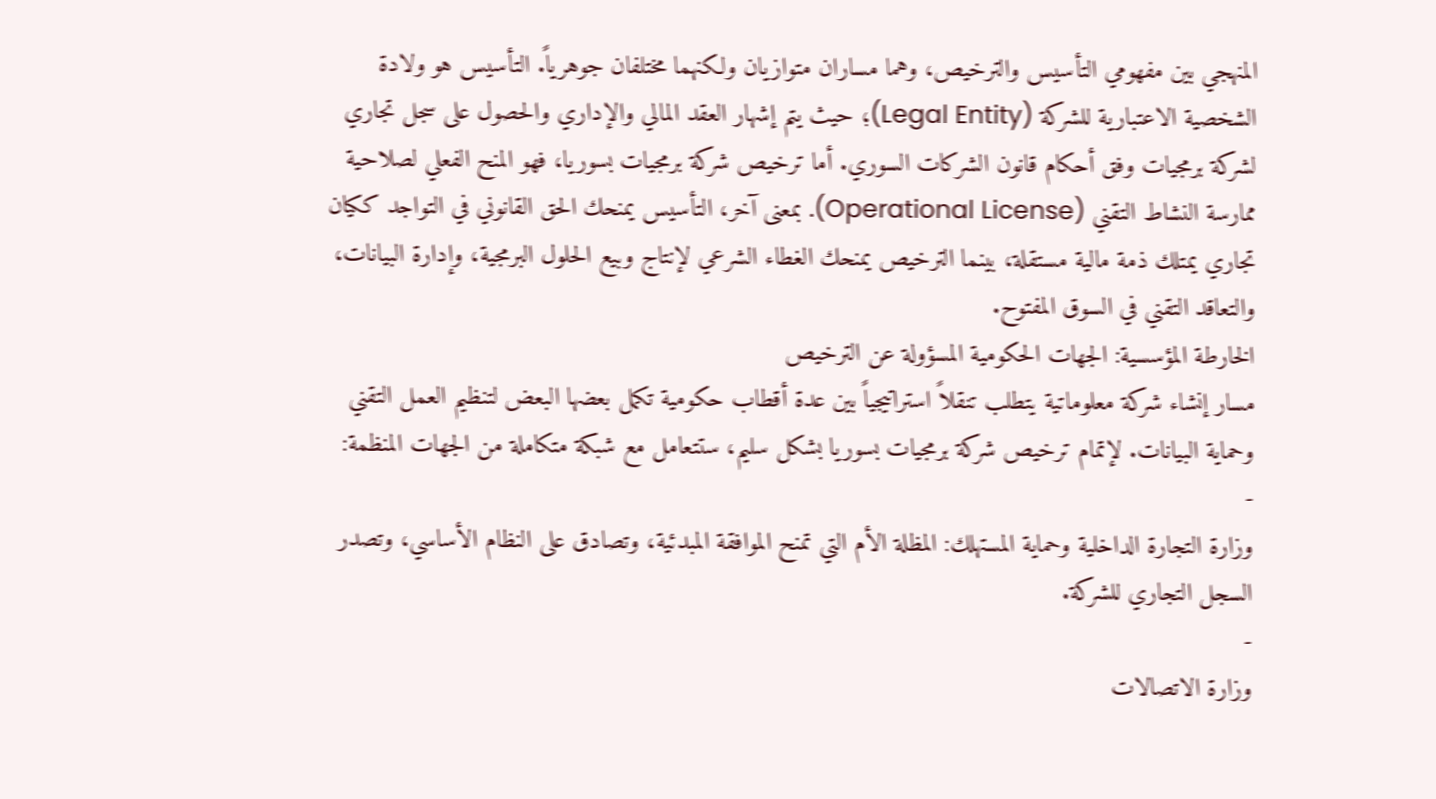المنهجي بين مفهومي التأسيس والترخيص، وهما مساران متوازيان ولكنهما مختلفان جوهرياً. التأسيس هو ولادة الشخصية الاعتبارية للشركة (Legal Entity)؛ حيث يتم إشهار العقد المالي والإداري والحصول على سجل تجاري لشركة برمجيات وفق أحكام قانون الشركات السوري. أما ترخيص شركة برمجيات بسوريا، فهو المنح الفعلي لصلاحية ممارسة النشاط التقني (Operational License). بمعنى آخر، التأسيس يمنحك الحق القانوني في التواجد ككيان تجاري يمتلك ذمة مالية مستقلة، بينما الترخيص يمنحك الغطاء الشرعي لإنتاج وبيع الحلول البرمجية، وإدارة البيانات، والتعاقد التقني في السوق المفتوح.
الخارطة المؤسسية: الجهات الحكومية المسؤولة عن الترخيص
مسار إنشاء شركة معلوماتية يتطلب تنقلاً استراتيجياً بين عدة أقطاب حكومية تكمل بعضها البعض لتنظيم العمل التقني وحماية البيانات. لإتمام ترخيص شركة برمجيات بسوريا بشكل سليم، ستتعامل مع شبكة متكاملة من الجهات المنظمة:
-
وزارة التجارة الداخلية وحماية المستهلك: المظلة الأم التي تمنح الموافقة المبدئية، وتصادق على النظام الأساسي، وتصدر السجل التجاري للشركة.
-
وزارة الاتصالات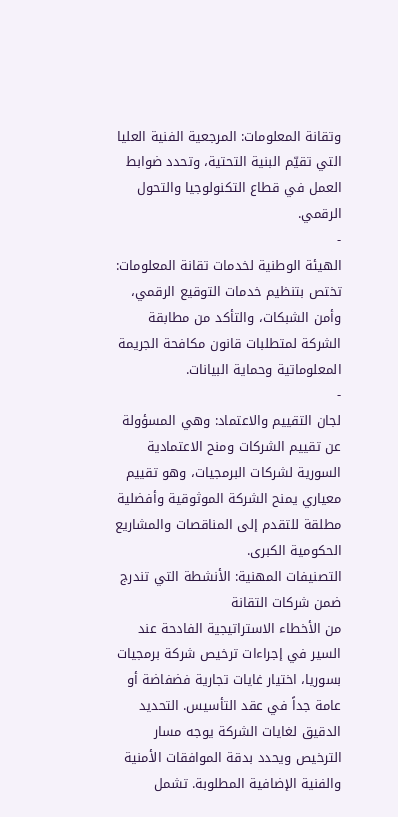وتقانة المعلومات: المرجعية الفنية العليا التي تقيّم البنية التحتية، وتحدد ضوابط العمل في قطاع التكنولوجيا والتحول الرقمي.
-
الهيئة الوطنية لخدمات تقانة المعلومات: تختص بتنظيم خدمات التوقيع الرقمي، وأمن الشبكات، والتأكد من مطابقة الشركة لمتطلبات قانون مكافحة الجريمة المعلوماتية وحماية البيانات.
-
لجان التقييم والاعتماد: وهي المسؤولة عن تقييم الشركات ومنح الاعتمادية السورية لشركات البرمجيات، وهو تقييم معياري يمنح الشركة الموثوقية وأفضلية مطلقة للتقدم إلى المناقصات والمشاريع الحكومية الكبرى.
التصنيفات المهنية: الأنشطة التي تندرج ضمن شركات التقانة
من الأخطاء الاستراتيجية الفادحة عند السير في إجراءات ترخيص شركة برمجيات بسوريا، اختيار غايات تجارية فضفاضة أو عامة جداً في عقد التأسيس. التحديد الدقيق لغايات الشركة يوجه مسار الترخيص ويحدد بدقة الموافقات الأمنية والفنية الإضافية المطلوبة. تشمل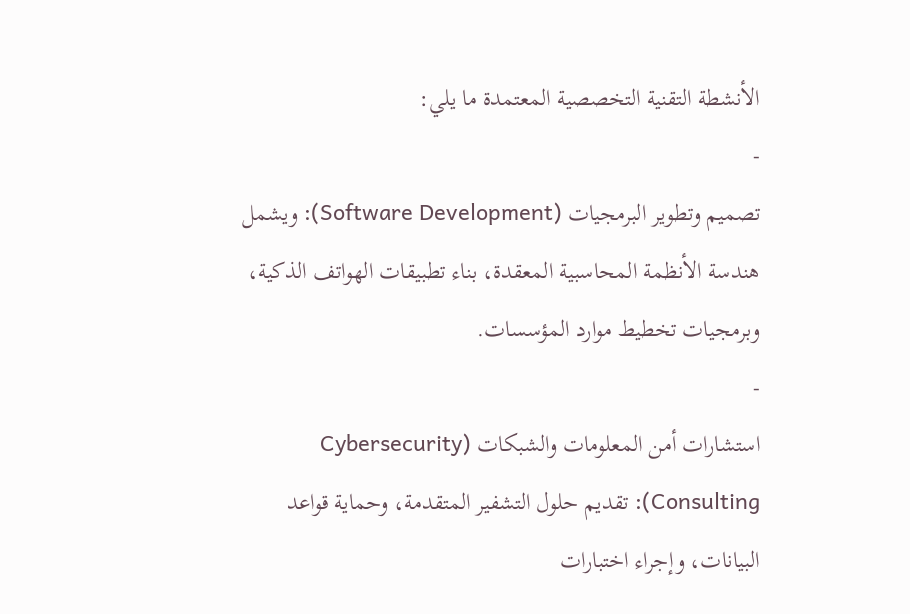الأنشطة التقنية التخصصية المعتمدة ما يلي:
-
تصميم وتطوير البرمجيات (Software Development): ويشمل هندسة الأنظمة المحاسبية المعقدة، بناء تطبيقات الهواتف الذكية، وبرمجيات تخطيط موارد المؤسسات.
-
استشارات أمن المعلومات والشبكات (Cybersecurity Consulting): تقديم حلول التشفير المتقدمة، وحماية قواعد البيانات، وإجراء اختبارات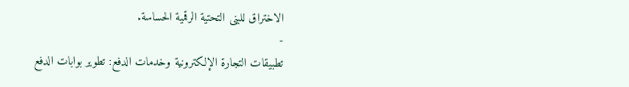الاختراق للبنى التحتية الرقمية الحساسة.
-
تطبيقات التجارة الإلكترونية وخدمات الدفع: تطوير بوابات الدفع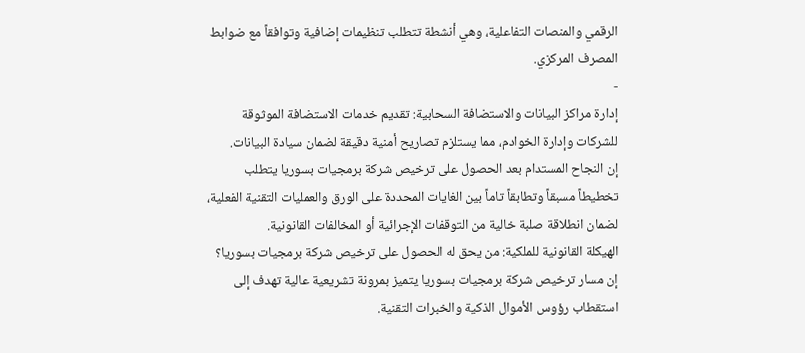الرقمي والمنصات التفاعلية، وهي أنشطة تتطلب تنظيمات إضافية وتوافقاً مع ضوابط المصرف المركزي.
-
إدارة مراكز البيانات والاستضافة السحابية: تقديم خدمات الاستضافة الموثوقة للشركات وإدارة الخوادم، مما يستلزم تصاريح أمنية دقيقة لضمان سيادة البيانات.
إن النجاح المستدام بعد الحصول على ترخيص شركة برمجيات بسوريا يتطلب تخطيطاً مسبقاً وتطابقاً تاماً بين الغايات المحددة على الورق والعمليات التقنية الفعلية، لضمان انطلاقة صلبة خالية من التوقفات الإجرائية أو المخالفات القانونية.
الهيكلة القانونية للملكية: من يحق له الحصول على ترخيص شركة برمجيات بسوريا؟
إن مسار ترخيص شركة برمجيات بسوريا يتميز بمرونة تشريعية عالية تهدف إلى استقطاب رؤوس الأموال الذكية والخبرات التقنية.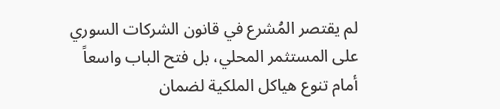لم يقتصر المُشرع في قانون الشركات السوري على المستثمر المحلي، بل فتح الباب واسعاً أمام تنوع هياكل الملكية لضمان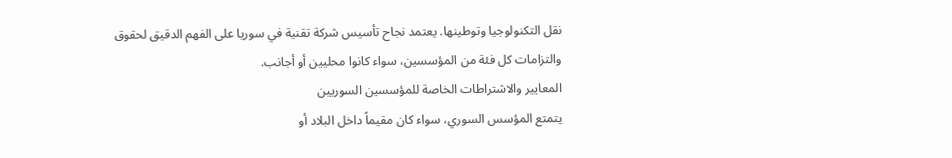نقل التكنولوجيا وتوطينها. يعتمد نجاح تأسيس شركة تقنية في سوريا على الفهم الدقيق لحقوق والتزامات كل فئة من المؤسسين، سواء كانوا محليين أو أجانب.
المعايير والاشتراطات الخاصة للمؤسسين السوريين
يتمتع المؤسس السوري، سواء كان مقيماً داخل البلاد أو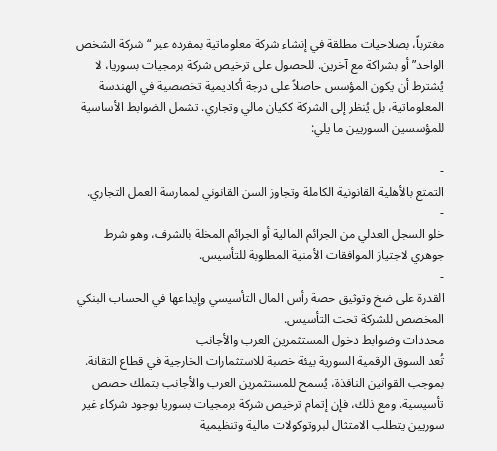مغترباً، بصلاحيات مطلقة في إنشاء شركة معلوماتية بمفرده عبر “شركة الشخص الواحد” أو بشراكة مع آخرين. للحصول على ترخيص شركة برمجيات بسوريا، لا يُشترط أن يكون المؤسس حاصلاً على درجة أكاديمية تخصصية في الهندسة المعلوماتية، بل يُنظر إلى الشركة ككيان مالي وتجاري. تشمل الضوابط الأساسية للمؤسسين السوريين ما يلي:

-
التمتع بالأهلية القانونية الكاملة وتجاوز السن القانوني لممارسة العمل التجاري.
-
خلو السجل العدلي من الجرائم المالية أو الجرائم المخلة بالشرف، وهو شرط جوهري لاجتياز الموافقات الأمنية المطلوبة للتأسيس.
-
القدرة على ضخ وتوثيق حصة رأس المال التأسيسي وإيداعها في الحساب البنكي المخصص للشركة تحت التأسيس.
محددات وضوابط دخول المستثمرين العرب والأجانب
تُعد السوق الرقمية السورية بيئة خصبة للاستثمارات الخارجية في قطاع التقانة. بموجب القوانين النافذة، يُسمح للمستثمرين العرب والأجانب بتملك حصص تأسيسية. ومع ذلك، فإن إتمام ترخيص شركة برمجيات بسوريا بوجود شركاء غير سوريين يتطلب الامتثال لبروتوكولات مالية وتنظيمية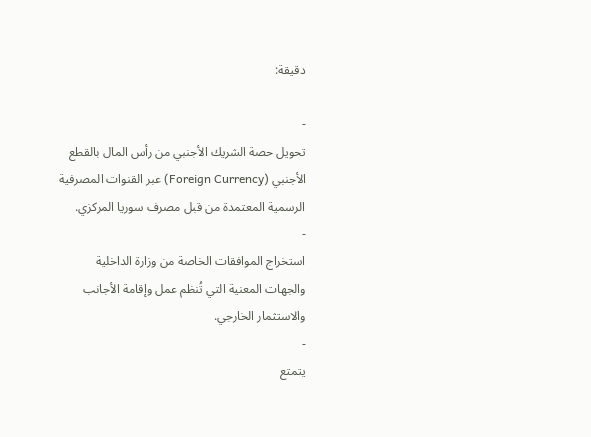دقيقة:

-
تحويل حصة الشريك الأجنبي من رأس المال بالقطع الأجنبي (Foreign Currency) عبر القنوات المصرفية الرسمية المعتمدة من قبل مصرف سوريا المركزي.
-
استخراج الموافقات الخاصة من وزارة الداخلية والجهات المعنية التي تُنظم عمل وإقامة الأجانب والاستثمار الخارجي.
-
يتمتع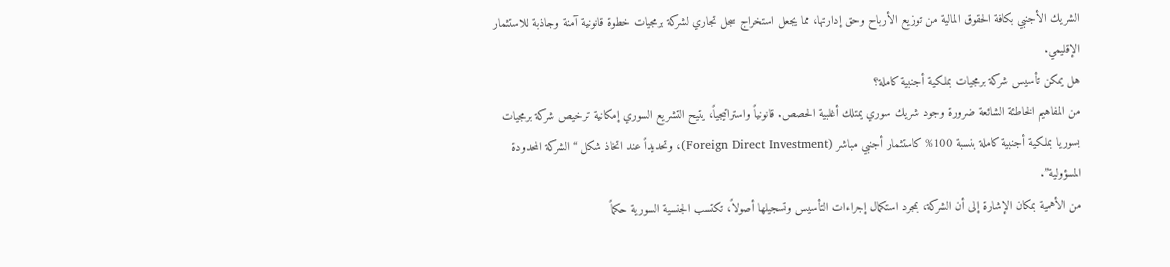الشريك الأجنبي بكافة الحقوق المالية من توزيع الأرباح وحق إدارتها، مما يجعل استخراج سجل تجاري لشركة برمجيات خطوة قانونية آمنة وجاذبة للاستثمار الإقليمي.
هل يمكن تأسيس شركة برمجيات بملكية أجنبية كاملة؟
من المفاهيم الخاطئة الشائعة ضرورة وجود شريك سوري يمتلك أغلبية الحصص. قانونياً واستراتيجياً، يتيح التشريع السوري إمكانية ترخيص شركة برمجيات بسوريا بملكية أجنبية كاملة بنسبة 100% كاستثمار أجنبي مباشر (Foreign Direct Investment)، وتحديداً عند اتخاذ شكل “الشركة المحدودة المسؤولية”.
من الأهمية بمكان الإشارة إلى أن الشركة، بمجرد استكمال إجراءات التأسيس وتسجيلها أصولاً، تكتسب الجنسية السورية حكماً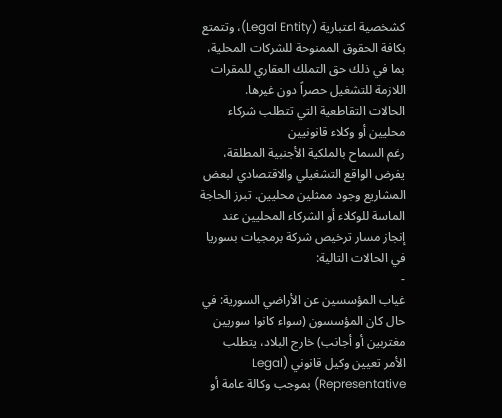كشخصية اعتبارية (Legal Entity)، وتتمتع بكافة الحقوق الممنوحة للشركات المحلية، بما في ذلك حق التملك العقاري للمقرات اللازمة للتشغيل حصراً دون غيرها.
الحالات التقاطعية التي تتطلب شركاء محليين أو وكلاء قانونيين
رغم السماح بالملكية الأجنبية المطلقة، يفرض الواقع التشغيلي والاقتصادي لبعض المشاريع وجود ممثلين محليين. تبرز الحاجة الماسة للوكلاء أو الشركاء المحليين عند إنجاز مسار ترخيص شركة برمجيات بسوريا في الحالات التالية:
-
غياب المؤسسين عن الأراضي السورية: في حال كان المؤسسون (سواء كانوا سوريين مغتربين أو أجانب) خارج البلاد، يتطلب الأمر تعيين وكيل قانوني (Legal Representative) بموجب وكالة عامة أو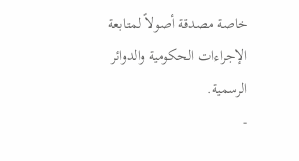خاصة مصدقة أصولاً لمتابعة الإجراءات الحكومية والدوائر الرسمية.
-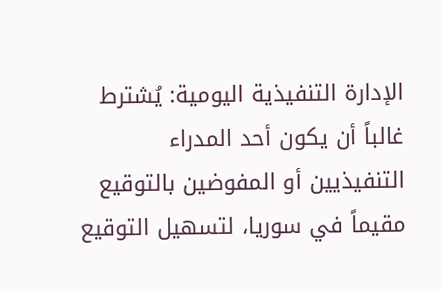الإدارة التنفيذية اليومية: يُشترط غالباً أن يكون أحد المدراء التنفيذيين أو المفوضين بالتوقيع مقيماً في سوريا، لتسهيل التوقيع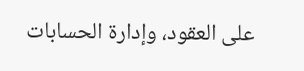على العقود، وإدارة الحسابات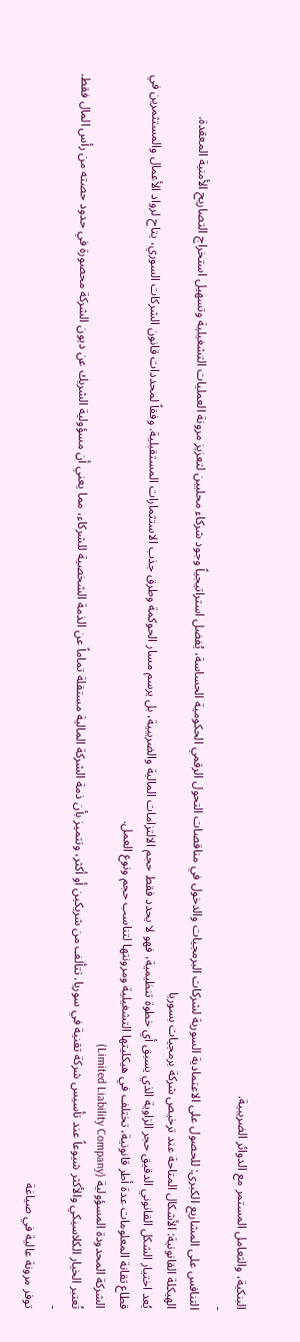البنكية، والتعامل المستمر مع الدوائر الضريبية.
-
التنافس على المشاريع الكبرى: للحصول على الاعتمادية السورية لشركات البرمجيات والدخول في مناقصات التحول الرقمي الحكومية الحساسة، يُفضل استراتيجياً وجود شركاء محليين لتعزيز مرونة العمليات التشغيلية وتسهيل استخراج التصاريح الأمنية المعقدة.
الهيكلة القانونية: الأشكال المتاحة عند ترخيص شركة برمجيات بسوريا
يُعد اختيار الشكل القانوني الدقيق حجر الزاوية الذي يسبق أي خطوة تنظيمية، فهو لا يحدد فقط حجم الالتزامات المالية والضريبية، بل يرسم مسار الحوكمة وطرق جذب الاستثمارات المستقبلية. وفقاً لمحددات قانون الشركات السوري، يتاح لرواد الأعمال والمستثمرين في قطاع تقانة المعلومات عدة أطر قانونية، تختلف في هيكليتها التشغيلية ومرونتها لتناسب حجم ونوع العمل.
الشركة المحدودة المسؤولية (Limited Liability Company)
تُعتبر الخيار الكلاسيكي والأكثر شيوعاً عند تأسيس شركة تقنية في سوريا. تتألف من شريكين أو أكثر، وتتميز بأن ذمة الشركة المالية مستقلة تماماً عن الذمة الشخصية للشركاء، مما يعني أن مسؤولية الشريك عن ديون الشركة محصورة في حدود حصته من رأس المال فقط.
-
توفر مرونة عالية في صياغة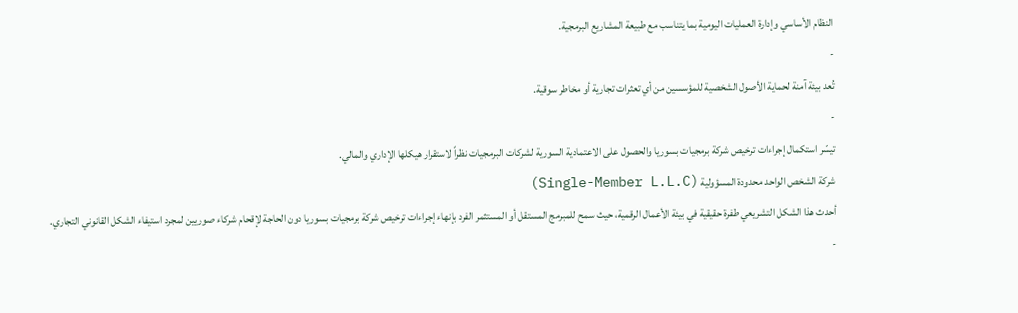النظام الأساسي وإدارة العمليات اليومية بما يتناسب مع طبيعة المشاريع البرمجية.
-
تُعد بيئة آمنة لحماية الأصول الشخصية للمؤسسين من أي تعثرات تجارية أو مخاطر سوقية.
-
تيسّر استكمال إجراءات ترخيص شركة برمجيات بسوريا والحصول على الاعتمادية السورية لشركات البرمجيات نظراً لاستقرار هيكلها الإداري والمالي.
شركة الشخص الواحد محدودة المسؤولية (Single-Member L.L.C)
أحدث هذا الشكل التشريعي طفرة حقيقية في بيئة الأعمال الرقمية، حيث سمح للمبرمج المستقل أو المستثمر الفرد بإنهاء إجراءات ترخيص شركة برمجيات بسوريا دون الحاجة لإقحام شركاء صوريين لمجرد استيفاء الشكل القانوني التجاري.
-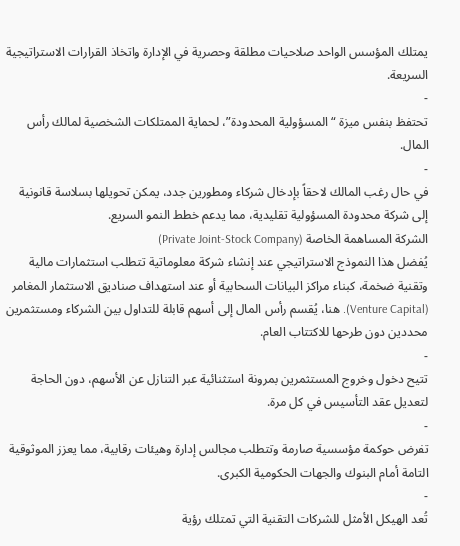يمتلك المؤسس الواحد صلاحيات مطلقة وحصرية في الإدارة واتخاذ القرارات الاستراتيجية السريعة.
-
تحتفظ بنفس ميزة “المسؤولية المحدودة”، لحماية الممتلكات الشخصية لمالك رأس المال.
-
في حال رغب المالك لاحقاً بإدخال شركاء ومطورين جدد، يمكن تحويلها بسلاسة قانونية إلى شركة محدودة المسؤولية تقليدية، مما يدعم خطط النمو السريع.
الشركة المساهمة الخاصة (Private Joint-Stock Company)
يُفضل هذا النموذج الاستراتيجي عند إنشاء شركة معلوماتية تتطلب استثمارات مالية وتقنية ضخمة، كبناء مراكز البيانات السحابية أو عند استهداف صناديق الاستثمار المغامر (Venture Capital). هنا، يُقسم رأس المال إلى أسهم قابلة للتداول بين الشركاء ومستثمرين محددين دون طرحها للاكتتاب العام.
-
تتيح دخول وخروج المستثمرين بمرونة استثنائية عبر التنازل عن الأسهم، دون الحاجة لتعديل عقد التأسيس في كل مرة.
-
تفرض حوكمة مؤسسية صارمة وتتطلب مجالس إدارة وهيئات رقابية، مما يعزز الموثوقية التامة أمام البنوك والجهات الحكومية الكبرى.
-
تُعد الهيكل الأمثل للشركات التقنية التي تمتلك رؤية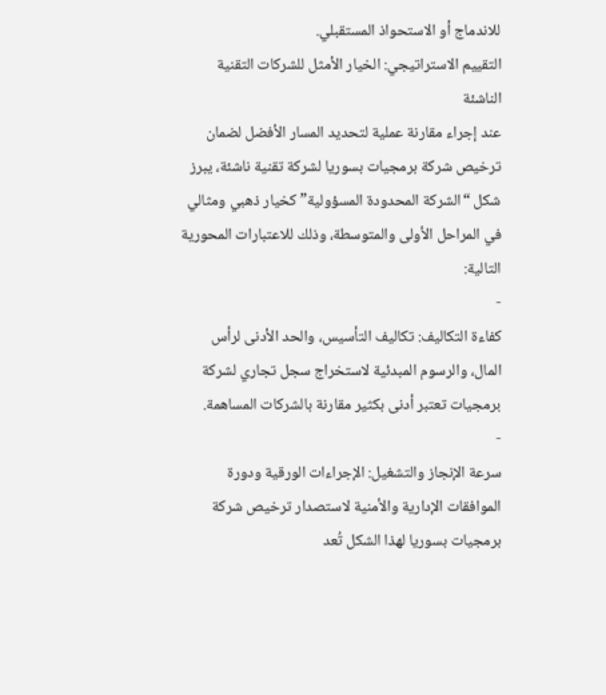للاندماج أو الاستحواذ المستقبلي.
التقييم الاستراتيجي: الخيار الأمثل للشركات التقنية الناشئة
عند إجراء مقارنة عملية لتحديد المسار الأفضل لضمان ترخيص شركة برمجيات بسوريا لشركة تقنية ناشئة، يبرز شكل “الشركة المحدودة المسؤولية” كخيار ذهبي ومثالي في المراحل الأولى والمتوسطة، وذلك للاعتبارات المحورية التالية:
-
كفاءة التكاليف: تكاليف التأسيس، والحد الأدنى لرأس المال، والرسوم المبدئية لاستخراج سجل تجاري لشركة برمجيات تعتبر أدنى بكثير مقارنة بالشركات المساهمة.
-
سرعة الإنجاز والتشغيل: الإجراءات الورقية ودورة الموافقات الإدارية والأمنية لاستصدار ترخيص شركة برمجيات بسوريا لهذا الشكل تُعد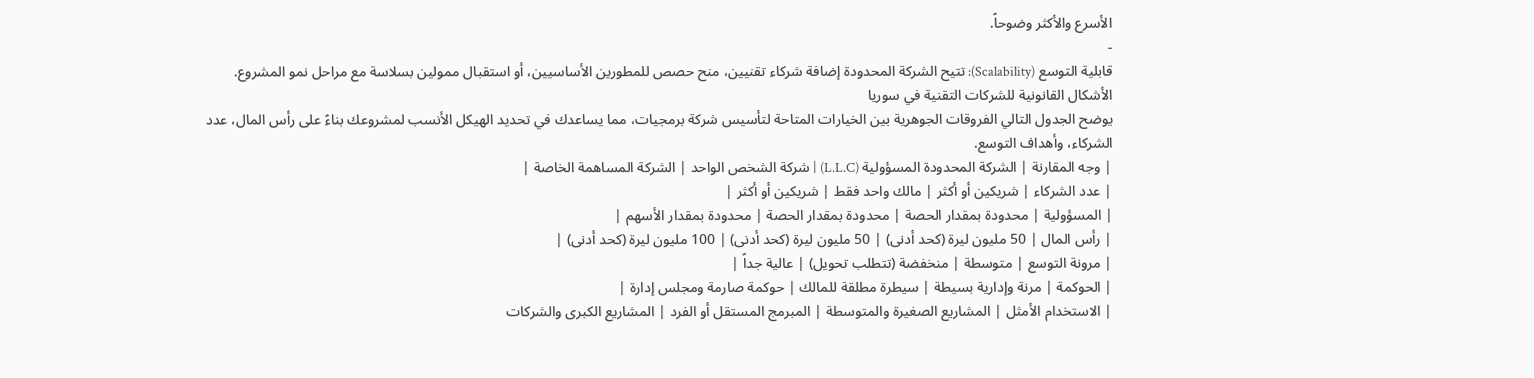الأسرع والأكثر وضوحاً.
-
قابلية التوسع (Scalability): تتيح الشركة المحدودة إضافة شركاء تقنيين، منح حصص للمطورين الأساسيين، أو استقبال ممولين بسلاسة مع مراحل نمو المشروع.
الأشكال القانونية للشركات التقنية في سوريا
يوضح الجدول التالي الفروقات الجوهرية بين الخيارات المتاحة لتأسيس شركة برمجيات، مما يساعدك في تحديد الهيكل الأنسب لمشروعك بناءً على رأس المال، عدد الشركاء، وأهداف التوسع.
| وجه المقارنة | الشركة المحدودة المسؤولية (L.L.C) | شركة الشخص الواحد | الشركة المساهمة الخاصة |
| عدد الشركاء | شريكين أو أكثر | مالك واحد فقط | شريكين أو أكثر |
| المسؤولية | محدودة بمقدار الحصة | محدودة بمقدار الحصة | محدودة بمقدار الأسهم |
| رأس المال | 50 مليون ليرة (كحد أدنى) | 50 مليون ليرة (كحد أدنى) | 100 مليون ليرة (كحد أدنى) |
| مرونة التوسع | متوسطة | منخفضة (تتطلب تحويل) | عالية جداً |
| الحوكمة | مرنة وإدارية بسيطة | سيطرة مطلقة للمالك | حوكمة صارمة ومجلس إدارة |
| الاستخدام الأمثل | المشاريع الصغيرة والمتوسطة | المبرمج المستقل أو الفرد | المشاريع الكبرى والشركات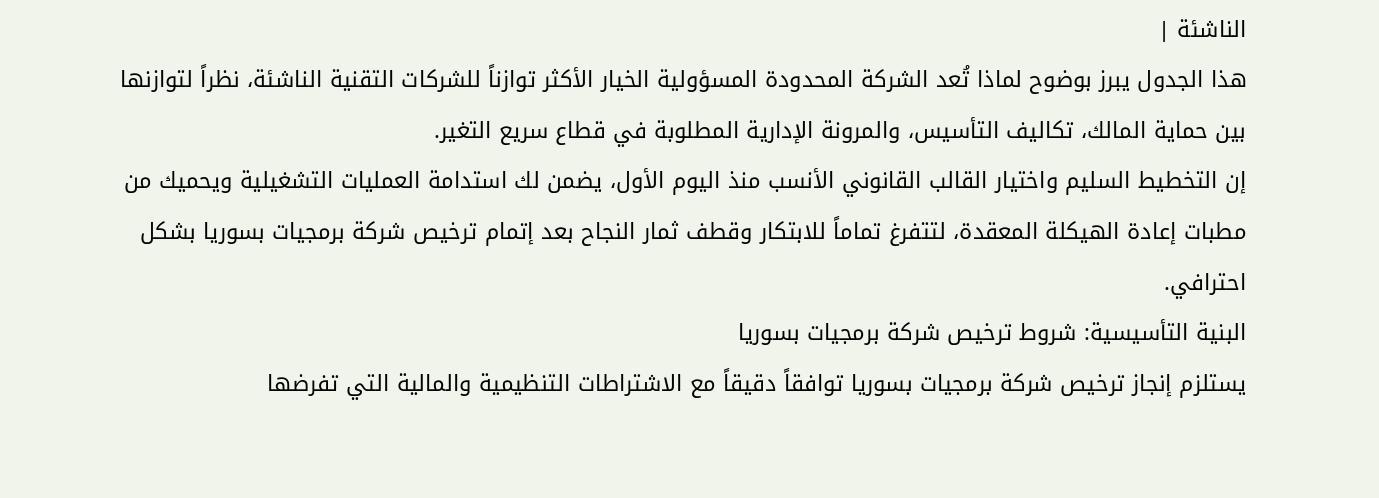الناشئة |
هذا الجدول يبرز بوضوح لماذا تُعد الشركة المحدودة المسؤولية الخيار الأكثر توازناً للشركات التقنية الناشئة، نظراً لتوازنها بين حماية المالك، تكاليف التأسيس، والمرونة الإدارية المطلوبة في قطاع سريع التغير.
إن التخطيط السليم واختيار القالب القانوني الأنسب منذ اليوم الأول، يضمن لك استدامة العمليات التشغيلية ويحميك من مطبات إعادة الهيكلة المعقدة، لتتفرغ تماماً للابتكار وقطف ثمار النجاح بعد إتمام ترخيص شركة برمجيات بسوريا بشكل احترافي.
البنية التأسيسية: شروط ترخيص شركة برمجيات بسوريا
يستلزم إنجاز ترخيص شركة برمجيات بسوريا توافقاً دقيقاً مع الاشتراطات التنظيمية والمالية التي تفرضها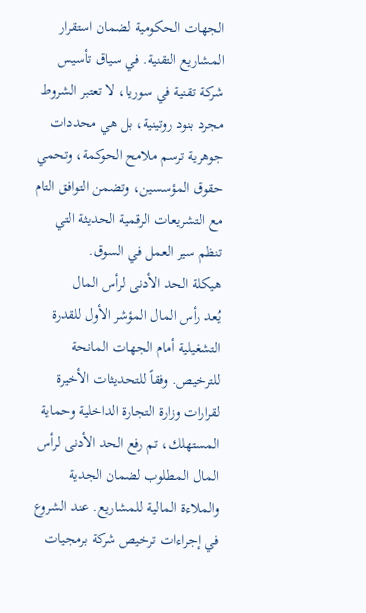الجهات الحكومية لضمان استقرار المشاريع التقنية. في سياق تأسيس شركة تقنية في سوريا، لا تعتبر الشروط مجرد بنود روتينية، بل هي محددات جوهرية ترسم ملامح الحوكمة، وتحمي حقوق المؤسسين، وتضمن التوافق التام مع التشريعات الرقمية الحديثة التي تنظم سير العمل في السوق.
هيكلة الحد الأدنى لرأس المال
يُعد رأس المال المؤشر الأول للقدرة التشغيلية أمام الجهات المانحة للترخيص. وفقاً للتحديثات الأخيرة لقرارات وزارة التجارة الداخلية وحماية المستهلك، تم رفع الحد الأدنى لرأس المال المطلوب لضمان الجدية والملاءة المالية للمشاريع. عند الشروع في إجراءات ترخيص شركة برمجيات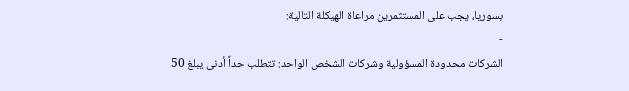بسوريا، يجب على المستثمرين مراعاة الهيكلة التالية:
-
الشركات محدودة المسؤولية وشركات الشخص الواحد: تتطلب حداً أدنى يبلغ 50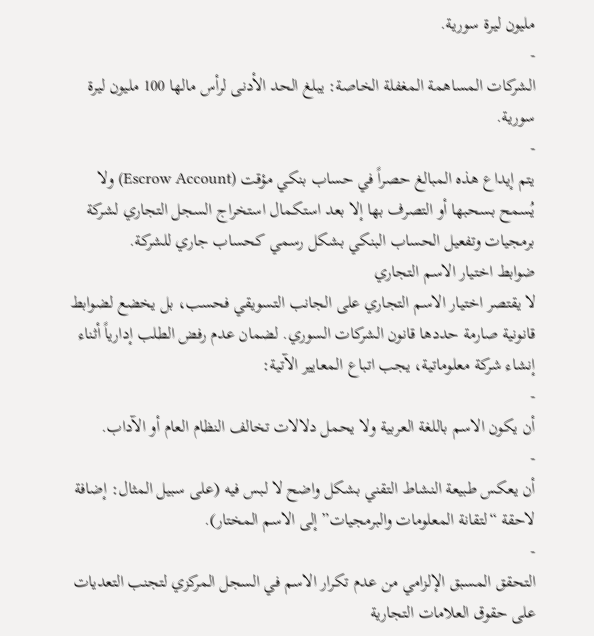مليون ليرة سورية.
-
الشركات المساهمة المغفلة الخاصة: يبلغ الحد الأدنى لرأس مالها 100 مليون ليرة سورية.
-
يتم إيداع هذه المبالغ حصراً في حساب بنكي مؤقت (Escrow Account) ولا يُسمح بسحبها أو التصرف بها إلا بعد استكمال استخراج السجل التجاري لشركة برمجيات وتفعيل الحساب البنكي بشكل رسمي كحساب جاري للشركة.
ضوابط اختيار الاسم التجاري
لا يقتصر اختيار الاسم التجاري على الجانب التسويقي فحسب، بل يخضع لضوابط قانونية صارمة حددها قانون الشركات السوري. لضمان عدم رفض الطلب إدارياً أثناء إنشاء شركة معلوماتية، يجب اتباع المعايير الآتية:
-
أن يكون الاسم باللغة العربية ولا يحمل دلالات تخالف النظام العام أو الآداب.
-
أن يعكس طبيعة النشاط التقني بشكل واضح لا لبس فيه (على سبيل المثال: إضافة لاحقة “لتقانة المعلومات والبرمجيات” إلى الاسم المختار).
-
التحقق المسبق الإلزامي من عدم تكرار الاسم في السجل المركزي لتجنب التعديات على حقوق العلامات التجارية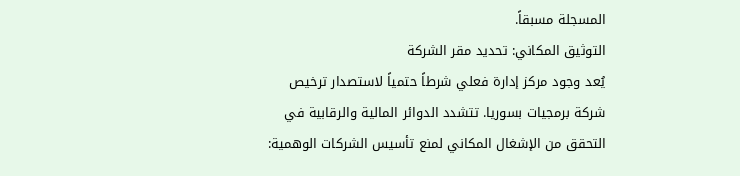المسجلة مسبقاً.
التوثيق المكاني: تحديد مقر الشركة
يُعد وجود مركز إدارة فعلي شرطاً حتمياً لاستصدار ترخيص شركة برمجيات بسوريا. تتشدد الدوائر المالية والرقابية في التحقق من الإشغال المكاني لمنع تأسيس الشركات الوهمية: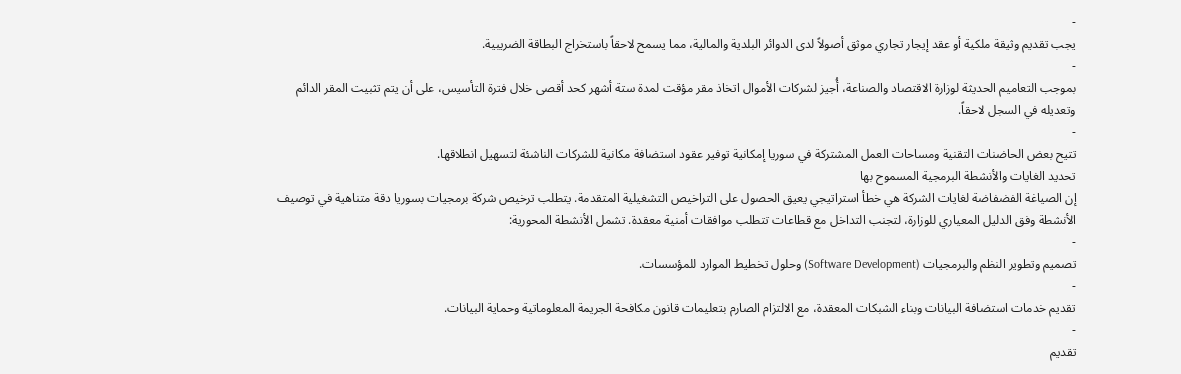-
يجب تقديم وثيقة ملكية أو عقد إيجار تجاري موثق أصولاً لدى الدوائر البلدية والمالية، مما يسمح لاحقاً باستخراج البطاقة الضريبية.
-
بموجب التعاميم الحديثة لوزارة الاقتصاد والصناعة، أُجيز لشركات الأموال اتخاذ مقر مؤقت لمدة ستة أشهر كحد أقصى خلال فترة التأسيس، على أن يتم تثبيت المقر الدائم وتعديله في السجل لاحقاً.
-
تتيح بعض الحاضنات التقنية ومساحات العمل المشتركة في سوريا إمكانية توفير عقود استضافة مكانية للشركات الناشئة لتسهيل انطلاقها.
تحديد الغايات والأنشطة البرمجية المسموح بها
إن الصياغة الفضفاضة لغايات الشركة هي خطأ استراتيجي يعيق الحصول على التراخيص التشغيلية المتقدمة. يتطلب ترخيص شركة برمجيات بسوريا دقة متناهية في توصيف الأنشطة وفق الدليل المعياري للوزارة، لتجنب التداخل مع قطاعات تتطلب موافقات أمنية معقدة. تشمل الأنشطة المحورية:
-
تصميم وتطوير النظم والبرمجيات (Software Development) وحلول تخطيط الموارد للمؤسسات.
-
تقديم خدمات استضافة البيانات وبناء الشبكات المعقدة، مع الالتزام الصارم بتعليمات قانون مكافحة الجريمة المعلوماتية وحماية البيانات.
-
تقديم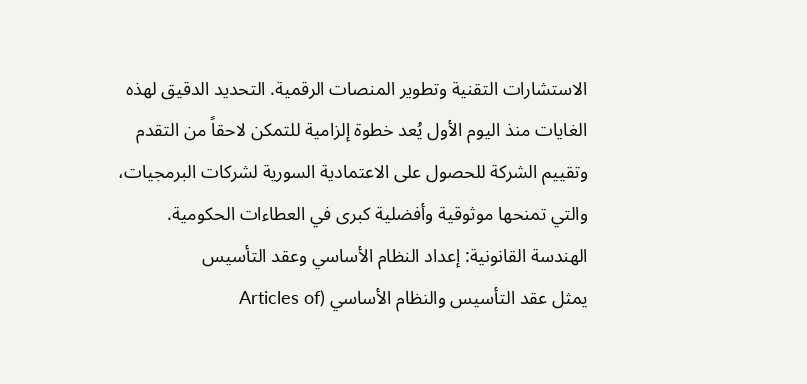الاستشارات التقنية وتطوير المنصات الرقمية. التحديد الدقيق لهذه الغايات منذ اليوم الأول يُعد خطوة إلزامية للتمكن لاحقاً من التقدم وتقييم الشركة للحصول على الاعتمادية السورية لشركات البرمجيات، والتي تمنحها موثوقية وأفضلية كبرى في العطاءات الحكومية.
الهندسة القانونية: إعداد النظام الأساسي وعقد التأسيس
يمثل عقد التأسيس والنظام الأساسي (Articles of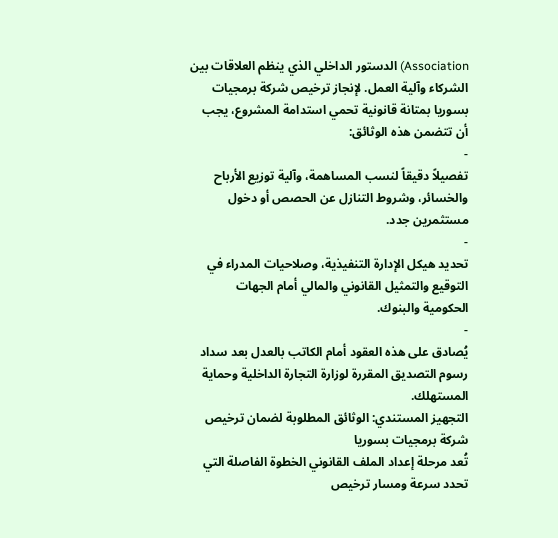Association) الدستور الداخلي الذي ينظم العلاقات بين الشركاء وآلية العمل. لإنجاز ترخيص شركة برمجيات بسوريا بمتانة قانونية تحمي استدامة المشروع، يجب أن تتضمن هذه الوثائق:
-
تفصيلاً دقيقاً لنسب المساهمة، وآلية توزيع الأرباح والخسائر، وشروط التنازل عن الحصص أو دخول مستثمرين جدد.
-
تحديد هيكل الإدارة التنفيذية، وصلاحيات المدراء في التوقيع والتمثيل القانوني والمالي أمام الجهات الحكومية والبنوك.
-
يُصادق على هذه العقود أمام الكاتب بالعدل بعد سداد رسوم التصديق المقررة لوزارة التجارة الداخلية وحماية المستهلك.
التجهيز المستندي: الوثائق المطلوبة لضمان ترخيص شركة برمجيات بسوريا
تُعد مرحلة إعداد الملف القانوني الخطوة الفاصلة التي تحدد سرعة ومسار ترخيص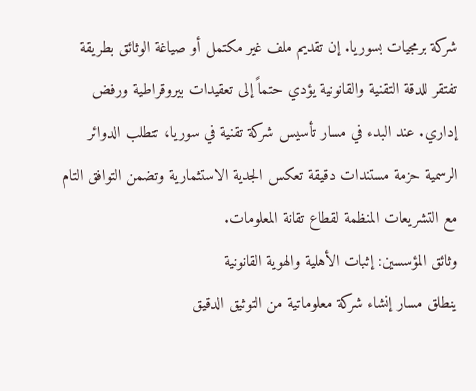شركة برمجيات بسوريا. إن تقديم ملف غير مكتمل أو صياغة الوثائق بطريقة تفتقر للدقة التقنية والقانونية يؤدي حتماً إلى تعقيدات بيروقراطية ورفض إداري. عند البدء في مسار تأسيس شركة تقنية في سوريا، تتطلب الدوائر الرسمية حزمة مستندات دقيقة تعكس الجدية الاستثمارية وتضمن التوافق التام مع التشريعات المنظمة لقطاع تقانة المعلومات.
وثائق المؤسسين: إثبات الأهلية والهوية القانونية
ينطلق مسار إنشاء شركة معلوماتية من التوثيق الدقيق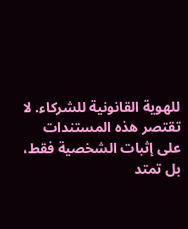للهوية القانونية للشركاء. لا تقتصر هذه المستندات على إثبات الشخصية فقط، بل تمتد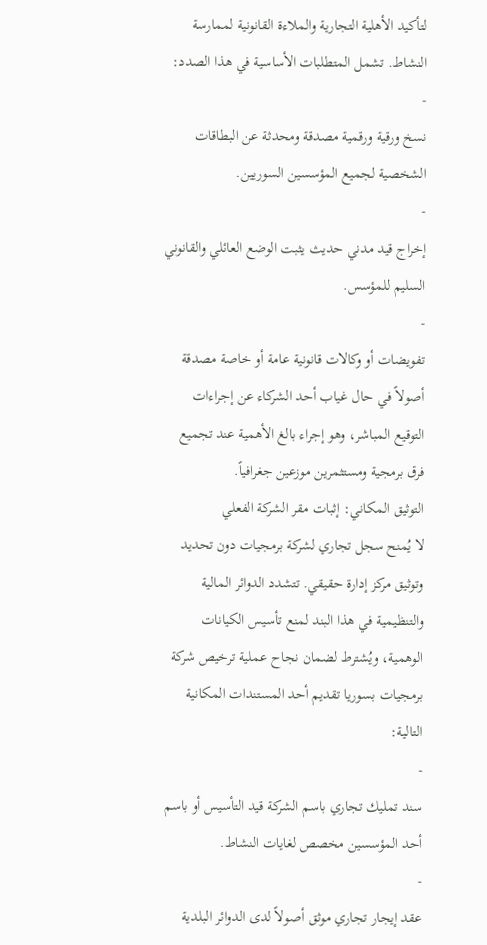لتأكيد الأهلية التجارية والملاءة القانونية لممارسة النشاط. تشمل المتطلبات الأساسية في هذا الصدد:
-
نسخ ورقية ورقمية مصدقة ومحدثة عن البطاقات الشخصية لجميع المؤسسين السوريين.
-
إخراج قيد مدني حديث يثبت الوضع العائلي والقانوني السليم للمؤسس.
-
تفويضات أو وكالات قانونية عامة أو خاصة مصدقة أصولاً في حال غياب أحد الشركاء عن إجراءات التوقيع المباشر، وهو إجراء بالغ الأهمية عند تجميع فرق برمجية ومستثمرين موزعين جغرافياً.
التوثيق المكاني: إثبات مقر الشركة الفعلي
لا يُمنح سجل تجاري لشركة برمجيات دون تحديد وتوثيق مركز إدارة حقيقي. تتشدد الدوائر المالية والتنظيمية في هذا البند لمنع تأسيس الكيانات الوهمية، ويُشترط لضمان نجاح عملية ترخيص شركة برمجيات بسوريا تقديم أحد المستندات المكانية التالية:
-
سند تمليك تجاري باسم الشركة قيد التأسيس أو باسم أحد المؤسسين مخصص لغايات النشاط.
-
عقد إيجار تجاري موثق أصولاً لدى الدوائر البلدية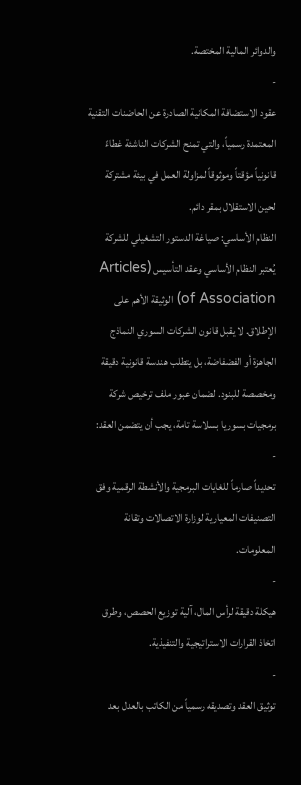والدوائر المالية المختصة.
-
عقود الاستضافة المكانية الصادرة عن الحاضنات التقنية المعتمدة رسمياً، والتي تمنح الشركات الناشئة غطاءً قانونياً مؤقتاً وموثوقاً لمزاولة العمل في بيئة مشتركة لحين الاستقلال بمقر دائم.
النظام الأساسي: صياغة الدستور التشغيلي للشركة
يُعتبر النظام الأساسي وعقد التأسيس (Articles of Association) الوثيقة الأهم على الإطلاق. لا يقبل قانون الشركات السوري النماذج الجاهزة أو الفضفاضة، بل يتطلب هندسة قانونية دقيقة ومخصصة للبنود. لضمان عبور ملف ترخيص شركة برمجيات بسوريا بسلاسة تامة، يجب أن يتضمن العقد:
-
تحديداً صارماً للغايات البرمجية والأنشطة الرقمية وفق التصنيفات المعيارية لوزارة الاتصالات وتقانة المعلومات.
-
هيكلة دقيقة لرأس المال، آلية توزيع الحصص، وطرق اتخاذ القرارات الاستراتيجية والتنفيذية.
-
توثيق العقد وتصديقه رسمياً من الكاتب بالعدل بعد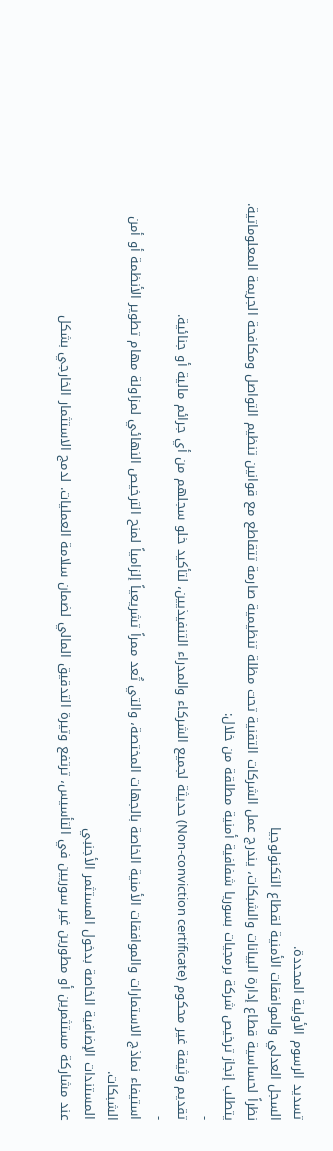تسديد الرسوم الأولية المحددة.
السجل العدلي والموافقات الأمنية لقطاع التكنولوجيا
نظراً لحساسية قطاع إدارة البيانات والشبكات، يندرج عمل الشركات التقنية تحت مظلة تنظيمية صارمة تتقاطع مع قوانين تنظيم التواصل ومكافحة الجريمة المعلوماتية. يتطلب إنجاز ترخيص شركة برمجيات بسوريا شفافية أمنية مطلقة من خلال:
-
تقديم وثيقة غير محكوم (Non-conviction certificate) حديثة لجميع الشركاء والمدراء التنفيذيين، لتأكيد خلو سجلهم من أي جرائم مالية أو جنائية.
-
استيفاء نماذج الاستمارات والموافقات الأمنية الخاصة بالجهات المختصة، والتي تُعد ممراً تشريعياً إلزامياً لمنح الترخيص النهائي لمزاولة مهام تطوير الأنظمة أو أمن الشبكات.
المستندات الإضافية الخاصة بدخول المستثمر الأجنبي
عند مشاركة مستثمرين أو مطورين غير سوريين في التأسيس، ترتفع وتيرة التدقيق المالي لضمان سلامة العمليات. لدمج الاستثمار الخارجي بشكل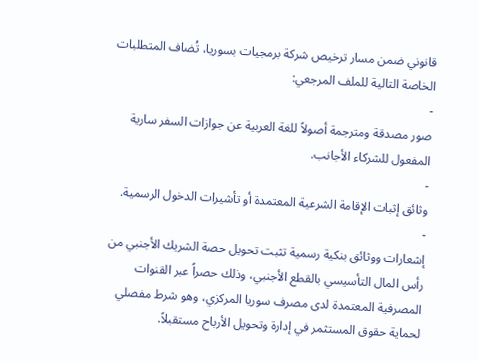قانوني ضمن مسار ترخيص شركة برمجيات بسوريا، تُضاف المتطلبات الخاصة التالية للملف المرجعي:
-
صور مصدقة ومترجمة أصولاً للغة العربية عن جوازات السفر سارية المفعول للشركاء الأجانب.
-
وثائق إثبات الإقامة الشرعية المعتمدة أو تأشيرات الدخول الرسمية.
-
إشعارات ووثائق بنكية رسمية تثبت تحويل حصة الشريك الأجنبي من رأس المال التأسيسي بالقطع الأجنبي، وذلك حصراً عبر القنوات المصرفية المعتمدة لدى مصرف سوريا المركزي، وهو شرط مفصلي لحماية حقوق المستثمر في إدارة وتحويل الأرباح مستقبلاً.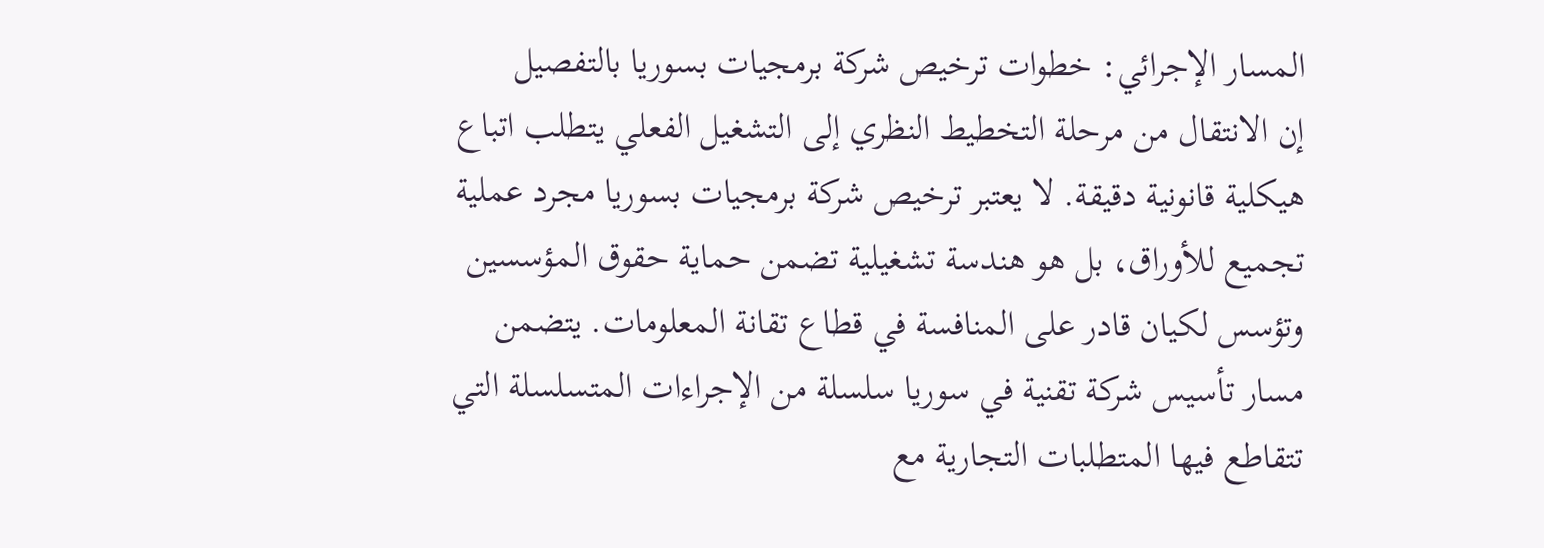المسار الإجرائي: خطوات ترخيص شركة برمجيات بسوريا بالتفصيل
إن الانتقال من مرحلة التخطيط النظري إلى التشغيل الفعلي يتطلب اتباع هيكلية قانونية دقيقة. لا يعتبر ترخيص شركة برمجيات بسوريا مجرد عملية تجميع للأوراق، بل هو هندسة تشغيلية تضمن حماية حقوق المؤسسين وتؤسس لكيان قادر على المنافسة في قطاع تقانة المعلومات. يتضمن مسار تأسيس شركة تقنية في سوريا سلسلة من الإجراءات المتسلسلة التي تتقاطع فيها المتطلبات التجارية مع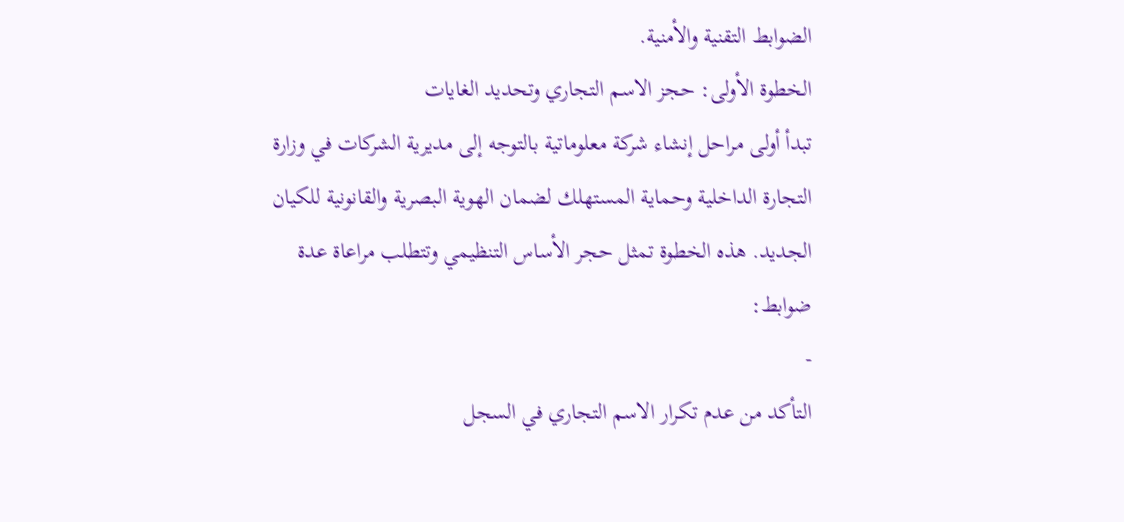الضوابط التقنية والأمنية.
الخطوة الأولى: حجز الاسم التجاري وتحديد الغايات
تبدأ أولى مراحل إنشاء شركة معلوماتية بالتوجه إلى مديرية الشركات في وزارة التجارة الداخلية وحماية المستهلك لضمان الهوية البصرية والقانونية للكيان الجديد. هذه الخطوة تمثل حجر الأساس التنظيمي وتتطلب مراعاة عدة ضوابط:
-
التأكد من عدم تكرار الاسم التجاري في السجل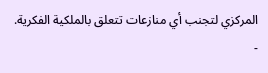المركزي لتجنب أي منازعات تتعلق بالملكية الفكرية.
-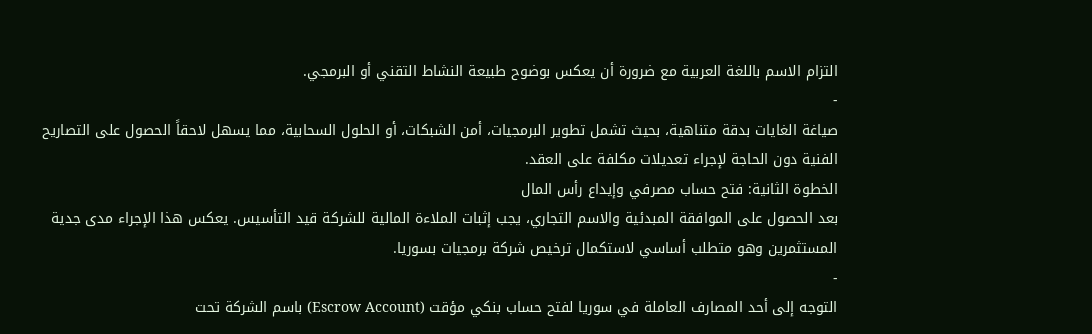التزام الاسم باللغة العربية مع ضرورة أن يعكس بوضوح طبيعة النشاط التقني أو البرمجي.
-
صياغة الغايات بدقة متناهية، بحيث تشمل تطوير البرمجيات، أمن الشبكات، أو الحلول السحابية، مما يسهل لاحقاً الحصول على التصاريح الفنية دون الحاجة لإجراء تعديلات مكلفة على العقد.
الخطوة الثانية: فتح حساب مصرفي وإيداع رأس المال
بعد الحصول على الموافقة المبدئية والاسم التجاري، يجب إثبات الملاءة المالية للشركة قيد التأسيس. يعكس هذا الإجراء مدى جدية المستثمرين وهو متطلب أساسي لاستكمال ترخيص شركة برمجيات بسوريا.
-
التوجه إلى أحد المصارف العاملة في سوريا لفتح حساب بنكي مؤقت (Escrow Account) باسم الشركة تحت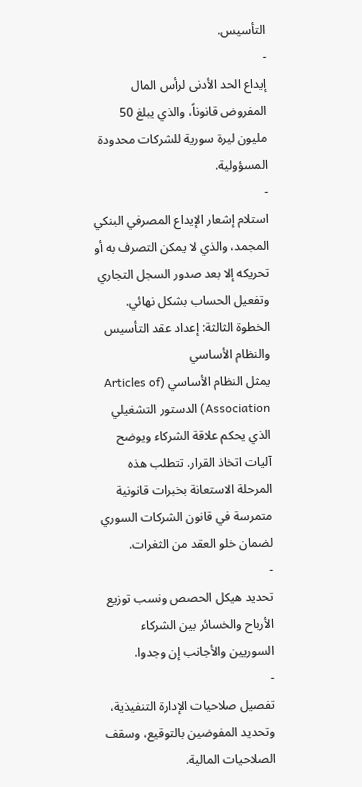التأسيس.
-
إيداع الحد الأدنى لرأس المال المفروض قانوناً، والذي يبلغ 50 مليون ليرة سورية للشركات محدودة المسؤولية.
-
استلام إشعار الإيداع المصرفي البنكي المجمد، والذي لا يمكن التصرف به أو تحريكه إلا بعد صدور السجل التجاري وتفعيل الحساب بشكل نهائي.
الخطوة الثالثة: إعداد عقد التأسيس والنظام الأساسي
يمثل النظام الأساسي (Articles of Association) الدستور التشغيلي الذي يحكم علاقة الشركاء ويوضح آليات اتخاذ القرار. تتطلب هذه المرحلة الاستعانة بخبرات قانونية متمرسة في قانون الشركات السوري لضمان خلو العقد من الثغرات.
-
تحديد هيكل الحصص ونسب توزيع الأرباح والخسائر بين الشركاء السوريين والأجانب إن وجدوا.
-
تفصيل صلاحيات الإدارة التنفيذية، وتحديد المفوضين بالتوقيع، وسقف الصلاحيات المالية.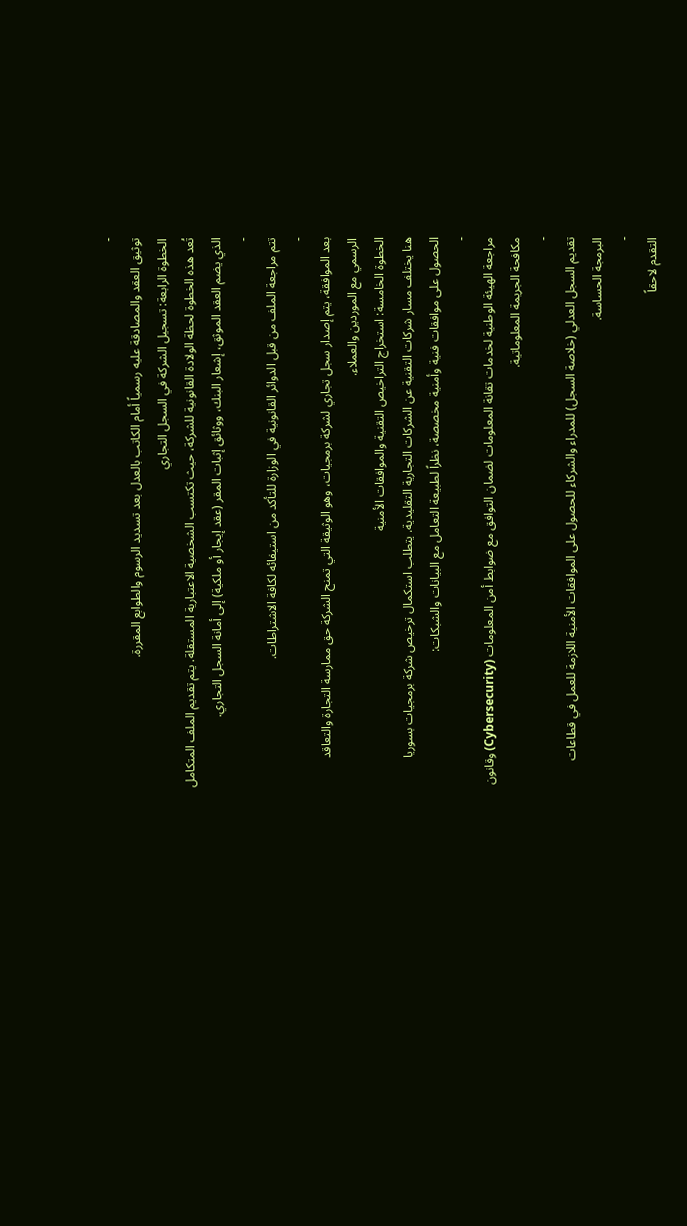-
توثيق العقد والمصادقة عليه رسمياً أمام الكاتب بالعدل بعد تسديد الرسوم والطوابع المقررة.
الخطوة الرابعة: تسجيل الشركة في السجل التجاري
تُعد هذه الخطوة لحظة الولادة القانونية للشركة، حيث تكتسب الشخصية الاعتبارية المستقلة. يتم تقديم الملف المتكامل الذي يضم العقد الموثق، إشعار البنك، ووثائق إثبات المقر (عقد إيجار أو ملكية) إلى أمانة السجل التجاري.
-
تتم مراجعة الملف من قبل الدوائر القانونية في الوزارة للتأكد من استيفائه لكافة الاشتراطات.
-
بعد الموافقة، يتم إصدار سجل تجاري لشركة برمجيات، وهو الوثيقة التي تمنح الشركة حق ممارسة التجارة والتعاقد الرسمي مع الموردين والعملاء.
الخطوة الخامسة: استخراج التراخيص التقنية والموافقات الأمنية
هنا يختلف مسار شركات التقنية عن الشركات التجارية التقليدية. يتطلب استكمال ترخيص شركة برمجيات بسوريا الحصول على موافقات فنية وأمنية مخصصة، نظراً لطبيعة التعامل مع البيانات والشبكات:
-
مراجعة الهيئة الوطنية لخدمات تقانة المعلومات لضمان التوافق مع ضوابط أمن المعلومات (Cybersecurity) وقانون مكافحة الجريمة المعلوماتية.
-
تقديم السجل العدلي (خلاصة السجل) للمدراء والشركاء للحصول على الموافقات الأمنية اللازمة للعمل في قطاعات البرمجة الحساسة.
-
التقدم لاحقاً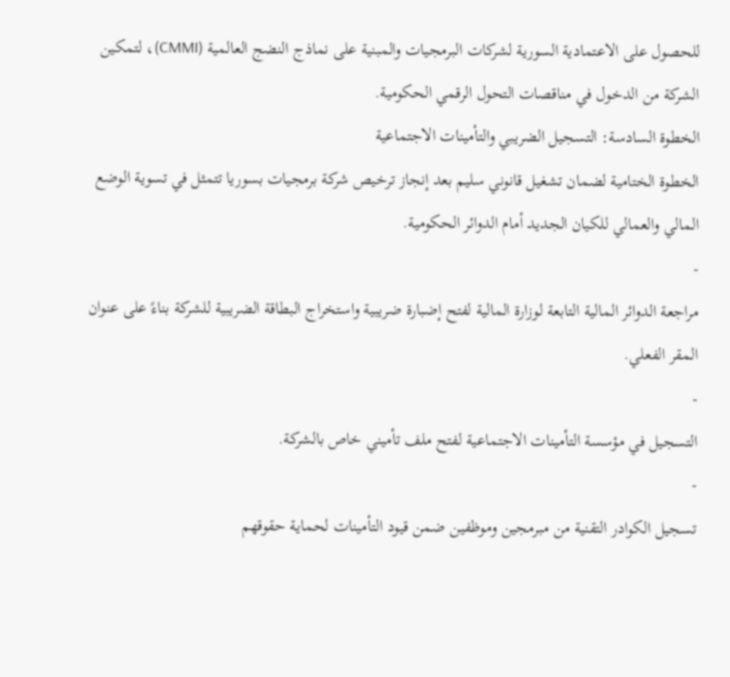للحصول على الاعتمادية السورية لشركات البرمجيات والمبنية على نماذج النضج العالمية (CMMI)، لتمكين الشركة من الدخول في مناقصات التحول الرقمي الحكومية.
الخطوة السادسة: التسجيل الضريبي والتأمينات الاجتماعية
الخطوة الختامية لضمان تشغيل قانوني سليم بعد إنجاز ترخيص شركة برمجيات بسوريا تتمثل في تسوية الوضع المالي والعمالي للكيان الجديد أمام الدوائر الحكومية.
-
مراجعة الدوائر المالية التابعة لوزارة المالية لفتح إضبارة ضريبية واستخراج البطاقة الضريبية للشركة بناءً على عنوان المقر الفعلي.
-
التسجيل في مؤسسة التأمينات الاجتماعية لفتح ملف تأميني خاص بالشركة.
-
تسجيل الكوادر التقنية من مبرمجين وموظفين ضمن قيود التأمينات لحماية حقوقهم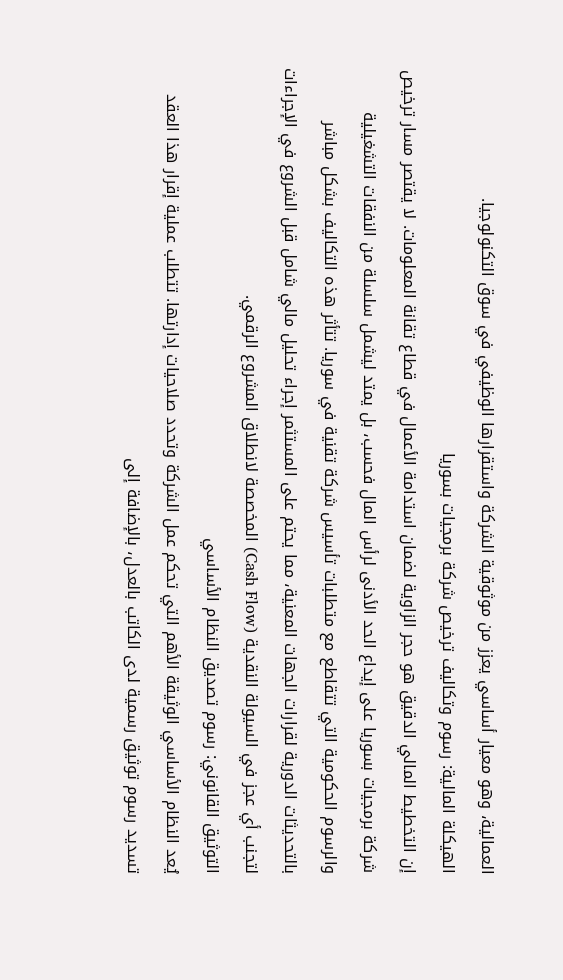العمالية، وهو معيار أساسي يعزز من موثوقية الشركة واستقرارها الوظيفي في سوق التكنولوجيا.
الهيكلة المالية: رسوم وتكاليف ترخيص شركة برمجيات بسوريا
إن التخطيط المالي الدقيق هو حجر الزاوية لضمان استدامة الأعمال في قطاع تقانة المعلومات. لا يقتصر مسار ترخيص شركة برمجيات بسوريا على إيداع الحد الأدنى لرأس المال فحسب، بل يمتد ليشمل سلسلة من النفقات التشغيلية والرسوم الحكومية التي تتقاطع مع متطلبات تأسيس شركة تقنية في سوريا. تتأثر هذه التكاليف بشكل مباشر بالتحديثات الدورية لقرارات الجهات المعنية، مما يحتم على المستثمر إجراء تحليل مالي شامل قبل الشروع في الإجراءات لتجنب أي عجز في السيولة النقدية (Cash Flow) المخصصة لانطلاق المشروع الرقمي.
التوثيق القانوني: رسوم تصديق النظام الأساسي
يُعد النظام الأساسي الوثيقة الأهم التي تحكم عمل الشركة وتحدد صلاحيات إدارتها. تتطلب عملية إقرار هذا العقد تسديد رسوم توثيق رسمية لدى الكاتب بالعدل، بالإضافة إلى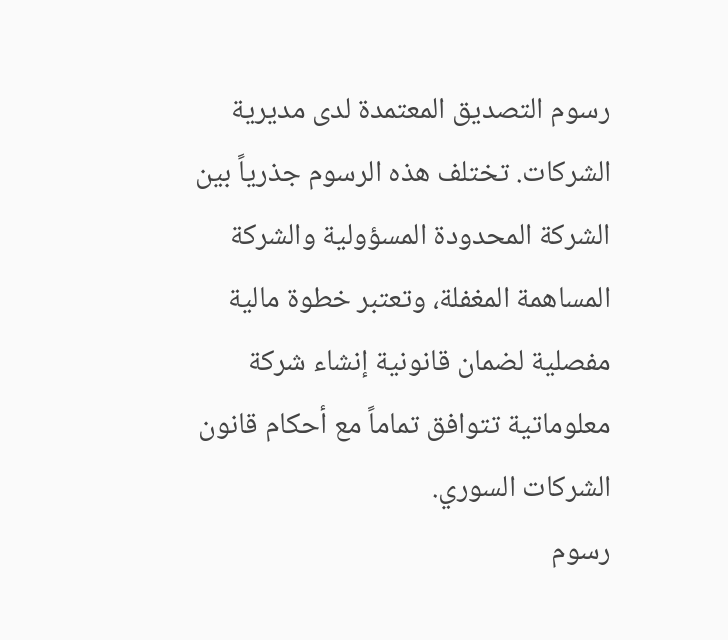رسوم التصديق المعتمدة لدى مديرية الشركات. تختلف هذه الرسوم جذرياً بين الشركة المحدودة المسؤولية والشركة المساهمة المغفلة، وتعتبر خطوة مالية مفصلية لضمان قانونية إنشاء شركة معلوماتية تتوافق تماماً مع أحكام قانون الشركات السوري.
رسوم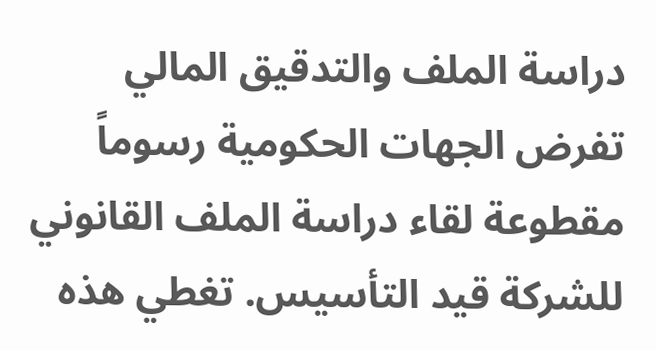دراسة الملف والتدقيق المالي
تفرض الجهات الحكومية رسوماً مقطوعة لقاء دراسة الملف القانوني للشركة قيد التأسيس. تغطي هذه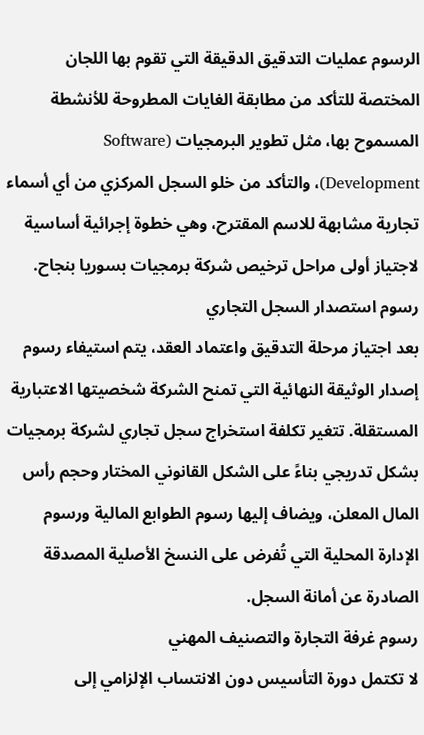الرسوم عمليات التدقيق الدقيقة التي تقوم بها اللجان المختصة للتأكد من مطابقة الغايات المطروحة للأنشطة المسموح بها، مثل تطوير البرمجيات (Software Development)، والتأكد من خلو السجل المركزي من أي أسماء تجارية مشابهة للاسم المقترح، وهي خطوة إجرائية أساسية لاجتياز أولى مراحل ترخيص شركة برمجيات بسوريا بنجاح.
رسوم استصدار السجل التجاري
بعد اجتياز مرحلة التدقيق واعتماد العقد، يتم استيفاء رسوم إصدار الوثيقة النهائية التي تمنح الشركة شخصيتها الاعتبارية المستقلة. تتغير تكلفة استخراج سجل تجاري لشركة برمجيات بشكل تدريجي بناءً على الشكل القانوني المختار وحجم رأس المال المعلن، ويضاف إليها رسوم الطوابع المالية ورسوم الإدارة المحلية التي تُفرض على النسخ الأصلية المصدقة الصادرة عن أمانة السجل.
رسوم غرفة التجارة والتصنيف المهني
لا تكتمل دورة التأسيس دون الانتساب الإلزامي إلى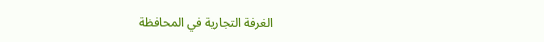الغرفة التجارية في المحافظة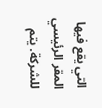التي يقع فيها المقر الرئيسي للشركة. يتم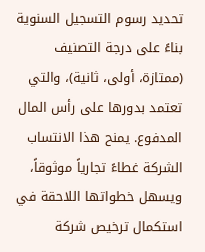تحديد رسوم التسجيل السنوية بناءً على درجة التصنيف (ممتازة، أولى، ثانية)، والتي تعتمد بدورها على رأس المال المدفوع. يمنح هذا الانتساب الشركة غطاءً تجارياً موثوقاً، ويسهل خطواتها اللاحقة في استكمال ترخيص شركة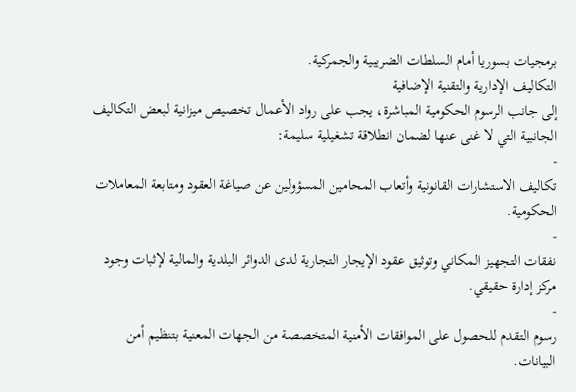برمجيات بسوريا أمام السلطات الضريبية والجمركية.
التكاليف الإدارية والتقنية الإضافية
إلى جانب الرسوم الحكومية المباشرة، يجب على رواد الأعمال تخصيص ميزانية لبعض التكاليف الجانبية التي لا غنى عنها لضمان انطلاقة تشغيلية سليمة:
-
تكاليف الاستشارات القانونية وأتعاب المحامين المسؤولين عن صياغة العقود ومتابعة المعاملات الحكومية.
-
نفقات التجهيز المكاني وتوثيق عقود الإيجار التجارية لدى الدوائر البلدية والمالية لإثبات وجود مركز إدارة حقيقي.
-
رسوم التقدم للحصول على الموافقات الأمنية المتخصصة من الجهات المعنية بتنظيم أمن البيانات.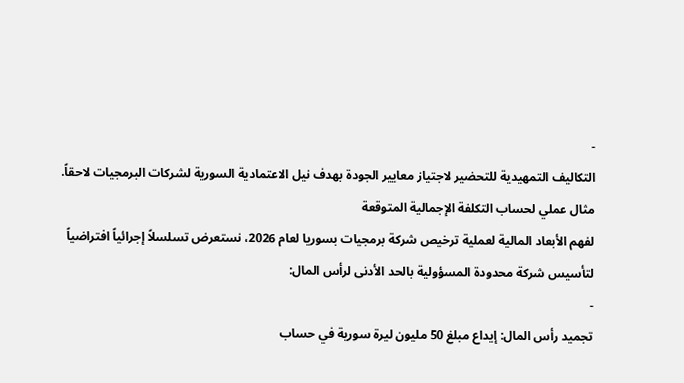-
التكاليف التمهيدية للتحضير لاجتياز معايير الجودة بهدف نيل الاعتمادية السورية لشركات البرمجيات لاحقاً.
مثال عملي لحساب التكلفة الإجمالية المتوقعة
لفهم الأبعاد المالية لعملية ترخيص شركة برمجيات بسوريا لعام 2026، نستعرض تسلسلاً إجرائياً افتراضياً لتأسيس شركة محدودة المسؤولية بالحد الأدنى لرأس المال:
-
تجميد رأس المال: إيداع مبلغ 50 مليون ليرة سورية في حساب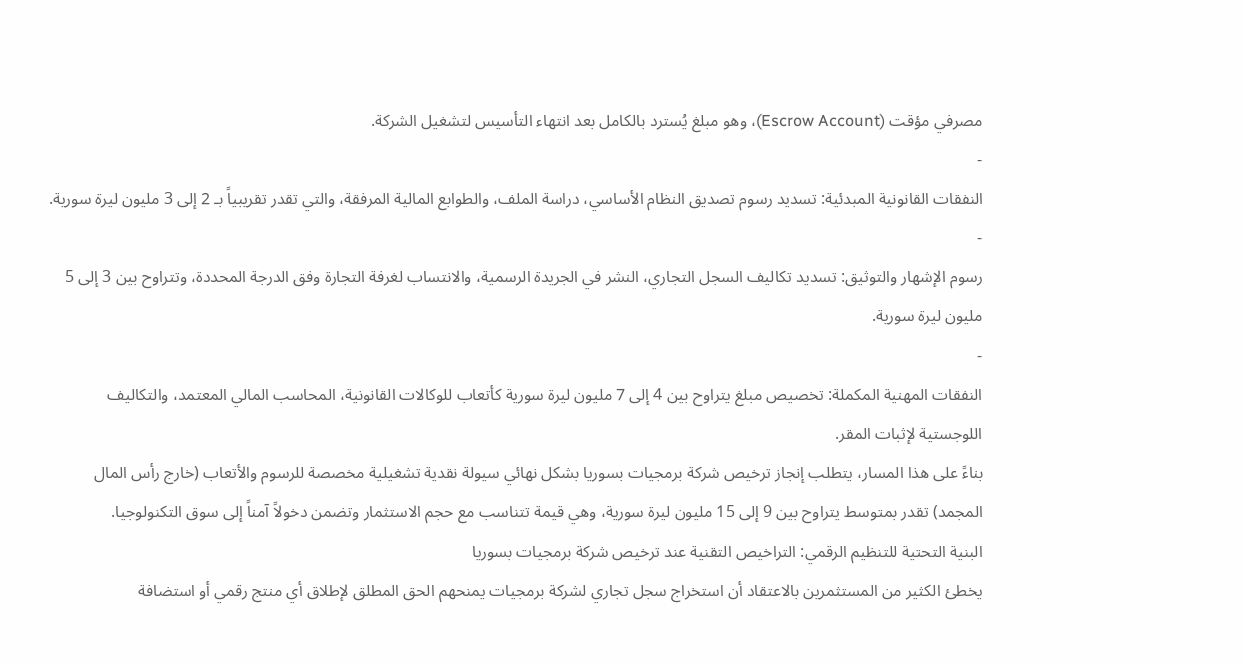مصرفي مؤقت (Escrow Account)، وهو مبلغ يُسترد بالكامل بعد انتهاء التأسيس لتشغيل الشركة.
-
النفقات القانونية المبدئية: تسديد رسوم تصديق النظام الأساسي، دراسة الملف، والطوابع المالية المرفقة، والتي تقدر تقريبياً بـ 2 إلى 3 مليون ليرة سورية.
-
رسوم الإشهار والتوثيق: تسديد تكاليف السجل التجاري، النشر في الجريدة الرسمية، والانتساب لغرفة التجارة وفق الدرجة المحددة، وتتراوح بين 3 إلى 5 مليون ليرة سورية.
-
النفقات المهنية المكملة: تخصيص مبلغ يتراوح بين 4 إلى 7 مليون ليرة سورية كأتعاب للوكالات القانونية، المحاسب المالي المعتمد، والتكاليف اللوجستية لإثبات المقر.
بناءً على هذا المسار، يتطلب إنجاز ترخيص شركة برمجيات بسوريا بشكل نهائي سيولة نقدية تشغيلية مخصصة للرسوم والأتعاب (خارج رأس المال المجمد) تقدر بمتوسط يتراوح بين 9 إلى 15 مليون ليرة سورية، وهي قيمة تتناسب مع حجم الاستثمار وتضمن دخولاً آمناً إلى سوق التكنولوجيا.
البنية التحتية للتنظيم الرقمي: التراخيص التقنية عند ترخيص شركة برمجيات بسوريا
يخطئ الكثير من المستثمرين بالاعتقاد أن استخراج سجل تجاري لشركة برمجيات يمنحهم الحق المطلق لإطلاق أي منتج رقمي أو استضافة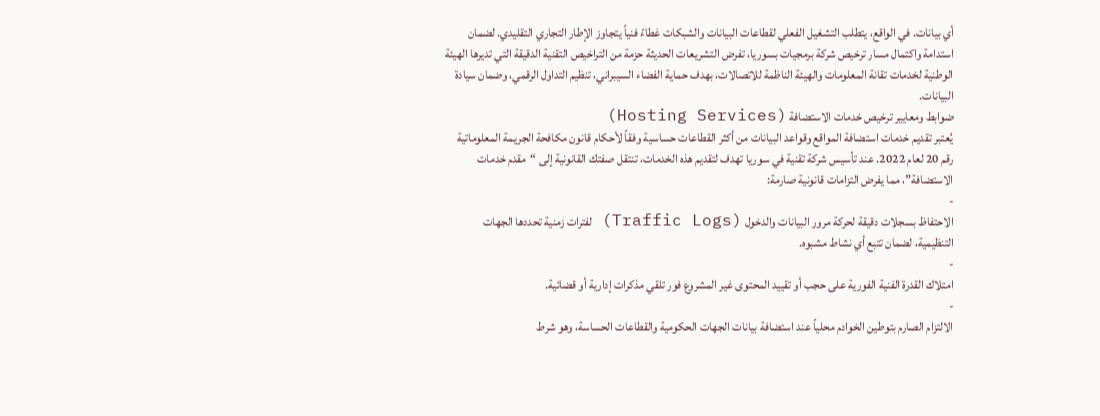أي بيانات. في الواقع، يتطلب التشغيل الفعلي لقطاعات البيانات والشبكات غطاءً فنياً يتجاوز الإطار التجاري التقليدي. لضمان استدامة واكتمال مسار ترخيص شركة برمجيات بسوريا، تفرض التشريعات الحديثة حزمة من التراخيص التقنية الدقيقة التي تديرها الهيئة الوطنية لخدمات تقانة المعلومات والهيئة الناظمة للاتصالات، بهدف حماية الفضاء السيبراني، تنظيم التداول الرقمي، وضمان سيادة البيانات.
ضوابط ومعايير ترخيص خدمات الاستضافة (Hosting Services)
يُعتبر تقديم خدمات استضافة المواقع وقواعد البيانات من أكثر القطاعات حساسية وفقاً لأحكام قانون مكافحة الجريمة المعلوماتية رقم 20 لعام 2022. عند تأسيس شركة تقنية في سوريا تهدف لتقديم هذه الخدمات، تنتقل صفتك القانونية إلى “مقدم خدمات الاستضافة”، مما يفرض التزامات قانونية صارمة:
-
الاحتفاظ بسجلات دقيقة لحركة مرور البيانات والدخول (Traffic Logs) لفترات زمنية تحددها الجهات التنظيمية، لضمان تتبع أي نشاط مشبوه.
-
امتلاك القدرة الفنية الفورية على حجب أو تقييد المحتوى غير المشروع فور تلقي مذكرات إدارية أو قضائية.
-
الالتزام الصارم بتوطين الخوادم محلياً عند استضافة بيانات الجهات الحكومية والقطاعات الحساسة، وهو شرط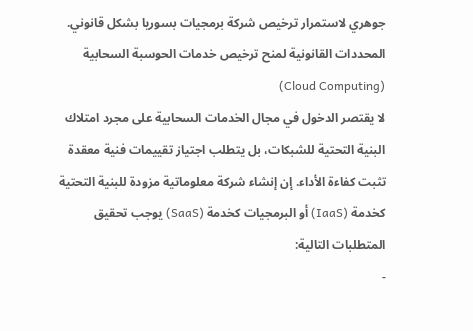جوهري لاستمرار ترخيص شركة برمجيات بسوريا بشكل قانوني.
المحددات القانونية لمنح ترخيص خدمات الحوسبة السحابية (Cloud Computing)
لا يقتصر الدخول في مجال الخدمات السحابية على مجرد امتلاك البنية التحتية للشبكات، بل يتطلب اجتياز تقييمات فنية معقدة تثبت كفاءة الأداء. إن إنشاء شركة معلوماتية مزودة للبنية التحتية كخدمة (IaaS) أو البرمجيات كخدمة (SaaS) يوجب تحقيق المتطلبات التالية:
-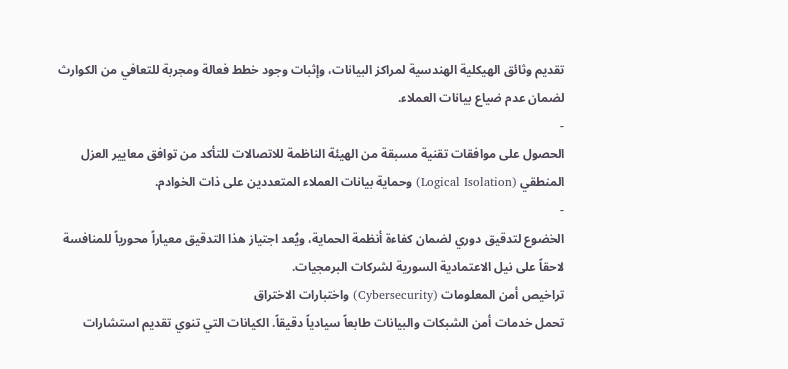تقديم وثائق الهيكلية الهندسية لمراكز البيانات، وإثبات وجود خطط فعالة ومجربة للتعافي من الكوارث لضمان عدم ضياع بيانات العملاء.
-
الحصول على موافقات تقنية مسبقة من الهيئة الناظمة للاتصالات للتأكد من توافق معايير العزل المنطقي (Logical Isolation) وحماية بيانات العملاء المتعددين على ذات الخوادم.
-
الخضوع لتدقيق دوري لضمان كفاءة أنظمة الحماية، ويُعد اجتياز هذا التدقيق معياراً محورياً للمنافسة لاحقاً على نيل الاعتمادية السورية لشركات البرمجيات.
تراخيص أمن المعلومات (Cybersecurity) واختبارات الاختراق
تحمل خدمات أمن الشبكات والبيانات طابعاً سيادياً دقيقاً. الكيانات التي تنوي تقديم استشارات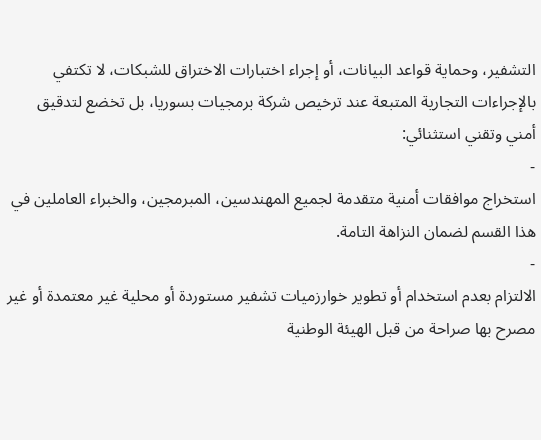التشفير، وحماية قواعد البيانات، أو إجراء اختبارات الاختراق للشبكات، لا تكتفي بالإجراءات التجارية المتبعة عند ترخيص شركة برمجيات بسوريا، بل تخضع لتدقيق أمني وتقني استثنائي:
-
استخراج موافقات أمنية متقدمة لجميع المهندسين، المبرمجين، والخبراء العاملين في هذا القسم لضمان النزاهة التامة.
-
الالتزام بعدم استخدام أو تطوير خوارزميات تشفير مستوردة أو محلية غير معتمدة أو غير مصرح بها صراحة من قبل الهيئة الوطنية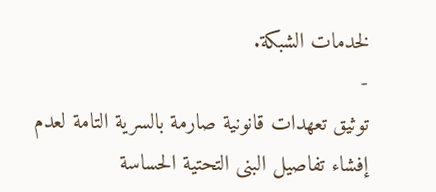لخدمات الشبكة.
-
توثيق تعهدات قانونية صارمة بالسرية التامة لعدم إفشاء تفاصيل البنى التحتية الحساسة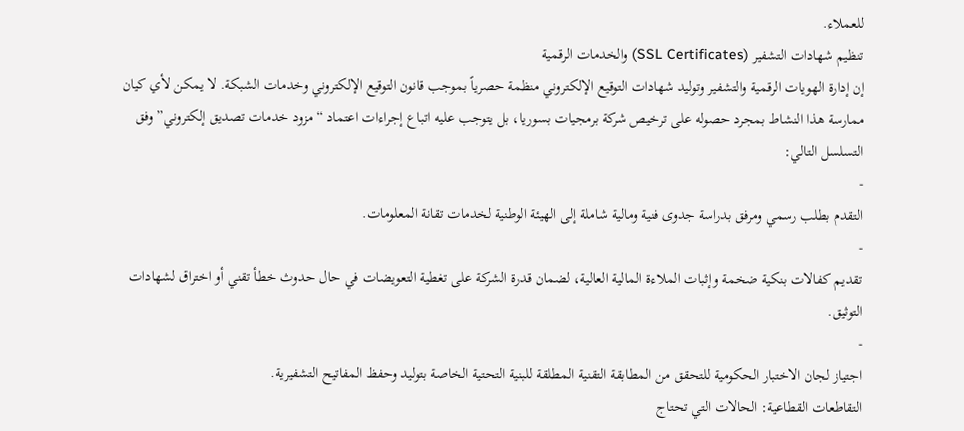للعملاء.
تنظيم شهادات التشفير (SSL Certificates) والخدمات الرقمية
إن إدارة الهويات الرقمية والتشفير وتوليد شهادات التوقيع الإلكتروني منظمة حصرياً بموجب قانون التوقيع الإلكتروني وخدمات الشبكة. لا يمكن لأي كيان ممارسة هذا النشاط بمجرد حصوله على ترخيص شركة برمجيات بسوريا، بل يتوجب عليه اتباع إجراءات اعتماد “مزود خدمات تصديق إلكتروني” وفق التسلسل التالي:
-
التقدم بطلب رسمي ومرفق بدراسة جدوى فنية ومالية شاملة إلى الهيئة الوطنية لخدمات تقانة المعلومات.
-
تقديم كفالات بنكية ضخمة وإثبات الملاءة المالية العالية، لضمان قدرة الشركة على تغطية التعويضات في حال حدوث خطأ تقني أو اختراق لشهادات التوثيق.
-
اجتياز لجان الاختبار الحكومية للتحقق من المطابقة التقنية المطلقة للبنية التحتية الخاصة بتوليد وحفظ المفاتيح التشفيرية.
التقاطعات القطاعية: الحالات التي تحتاج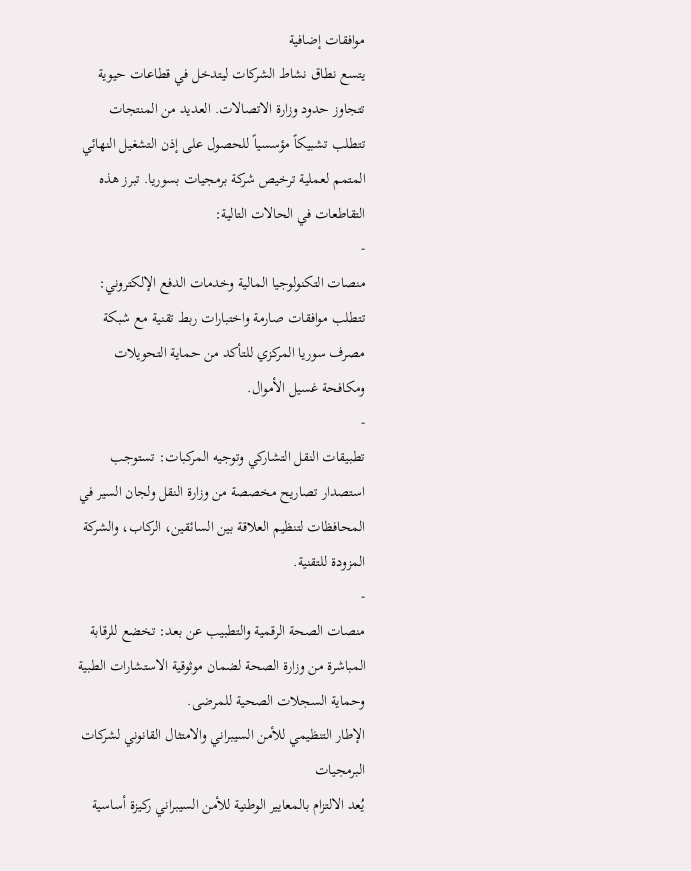موافقات إضافية
يتسع نطاق نشاط الشركات ليتدخل في قطاعات حيوية تتجاوز حدود وزارة الاتصالات. العديد من المنتجات تتطلب تشبيكاً مؤسسياً للحصول على إذن التشغيل النهائي المتمم لعملية ترخيص شركة برمجيات بسوريا. تبرز هذه التقاطعات في الحالات التالية:
-
منصات التكنولوجيا المالية وخدمات الدفع الإلكتروني: تتطلب موافقات صارمة واختبارات ربط تقنية مع شبكة مصرف سوريا المركزي للتأكد من حماية التحويلات ومكافحة غسيل الأموال.
-
تطبيقات النقل التشاركي وتوجيه المركبات: تستوجب استصدار تصاريح مخصصة من وزارة النقل ولجان السير في المحافظات لتنظيم العلاقة بين السائقين، الركاب، والشركة المزودة للتقنية.
-
منصات الصحة الرقمية والتطبيب عن بعد: تخضع للرقابة المباشرة من وزارة الصحة لضمان موثوقية الاستشارات الطبية وحماية السجلات الصحية للمرضى.
الإطار التنظيمي للأمن السيبراني والامتثال القانوني لشركات البرمجيات
يُعد الالتزام بالمعايير الوطنية للأمن السيبراني ركيزة أساسية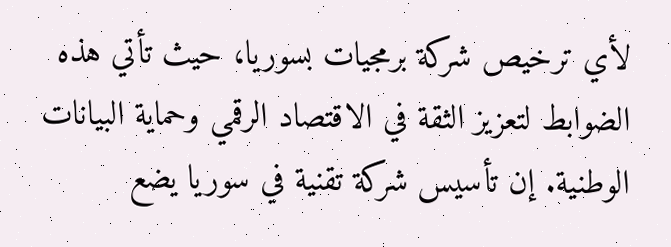لأي ترخيص شركة برمجيات بسوريا، حيث تأتي هذه الضوابط لتعزيز الثقة في الاقتصاد الرقمي وحماية البيانات الوطنية. إن تأسيس شركة تقنية في سوريا يضع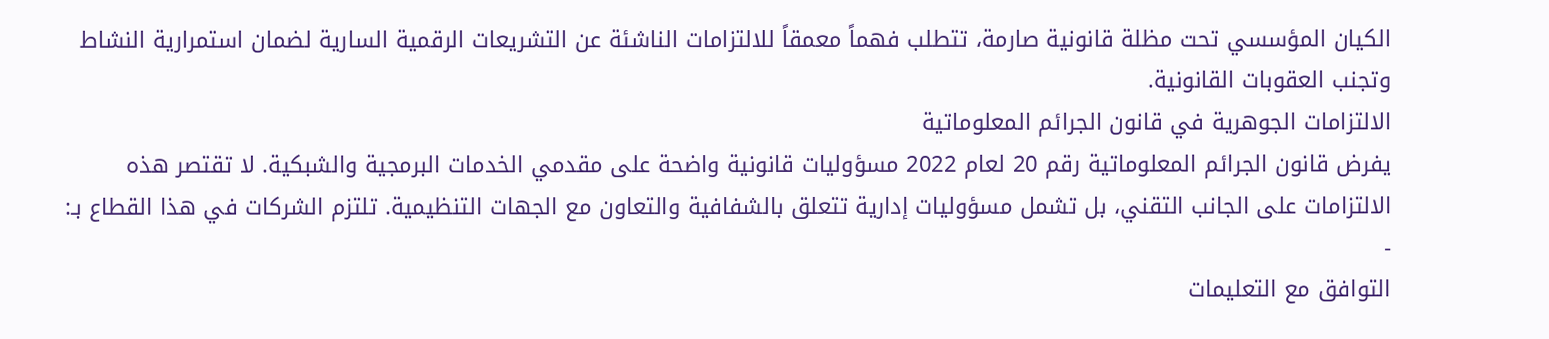الكيان المؤسسي تحت مظلة قانونية صارمة، تتطلب فهماً معمقاً للالتزامات الناشئة عن التشريعات الرقمية السارية لضمان استمرارية النشاط وتجنب العقوبات القانونية.
الالتزامات الجوهرية في قانون الجرائم المعلوماتية
يفرض قانون الجرائم المعلوماتية رقم 20 لعام 2022 مسؤوليات قانونية واضحة على مقدمي الخدمات البرمجية والشبكية. لا تقتصر هذه الالتزامات على الجانب التقني، بل تشمل مسؤوليات إدارية تتعلق بالشفافية والتعاون مع الجهات التنظيمية. تلتزم الشركات في هذا القطاع بـ:
-
التوافق مع التعليمات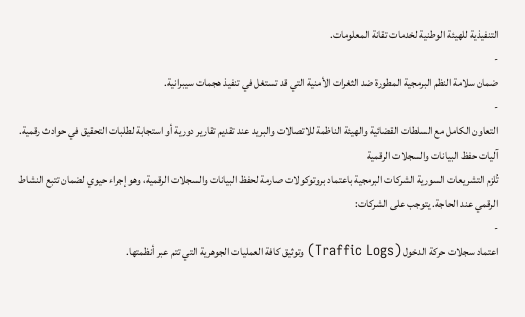التنفيذية للهيئة الوطنية لخدمات تقانة المعلومات.
-
ضمان سلامة النظم البرمجية المطورة ضد الثغرات الأمنية التي قد تستغل في تنفيذ هجمات سيبرانية.
-
التعاون الكامل مع السلطات القضائية والهيئة الناظمة للاتصالات والبريد عند تقديم تقارير دورية أو استجابة لطلبات التحقيق في حوادث رقمية.
آليات حفظ البيانات والسجلات الرقمية
تُلزم التشريعات السورية الشركات البرمجية باعتماد بروتوكولات صارمة لحفظ البيانات والسجلات الرقمية، وهو إجراء حيوي لضمان تتبع النشاط الرقمي عند الحاجة. يتوجب على الشركات:
-
اعتماد سجلات حركة الدخول (Traffic Logs) وتوثيق كافة العمليات الجوهرية التي تتم عبر أنظمتها.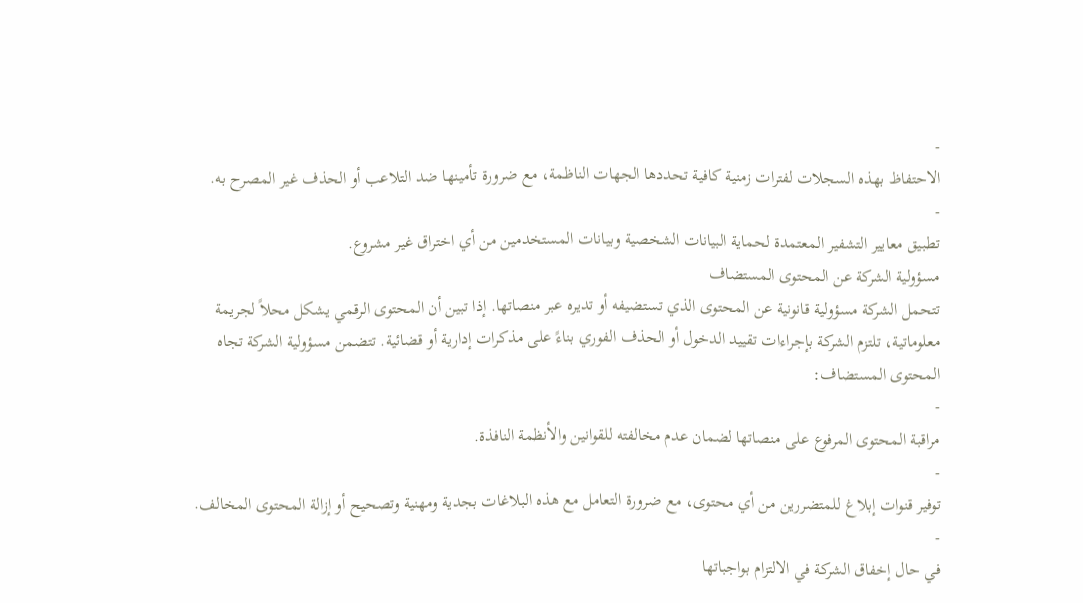-
الاحتفاظ بهذه السجلات لفترات زمنية كافية تحددها الجهات الناظمة، مع ضرورة تأمينها ضد التلاعب أو الحذف غير المصرح به.
-
تطبيق معايير التشفير المعتمدة لحماية البيانات الشخصية وبيانات المستخدمين من أي اختراق غير مشروع.
مسؤولية الشركة عن المحتوى المستضاف
تتحمل الشركة مسؤولية قانونية عن المحتوى الذي تستضيفه أو تديره عبر منصاتها. إذا تبين أن المحتوى الرقمي يشكل محلاً لجريمة معلوماتية، تلتزم الشركة بإجراءات تقييد الدخول أو الحذف الفوري بناءً على مذكرات إدارية أو قضائية. تتضمن مسؤولية الشركة تجاه المحتوى المستضاف:
-
مراقبة المحتوى المرفوع على منصاتها لضمان عدم مخالفته للقوانين والأنظمة النافذة.
-
توفير قنوات إبلاغ للمتضررين من أي محتوى، مع ضرورة التعامل مع هذه البلاغات بجدية ومهنية وتصحيح أو إزالة المحتوى المخالف.
-
في حال إخفاق الشركة في الالتزام بواجباتها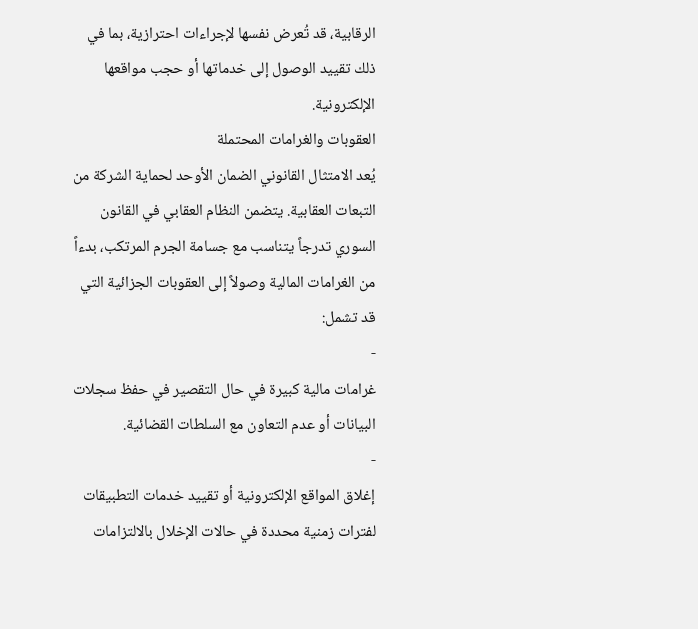الرقابية، قد تُعرض نفسها لإجراءات احترازية، بما في ذلك تقييد الوصول إلى خدماتها أو حجب مواقعها الإلكترونية.
العقوبات والغرامات المحتملة
يُعد الامتثال القانوني الضمان الأوحد لحماية الشركة من التبعات العقابية. يتضمن النظام العقابي في القانون السوري تدرجاً يتناسب مع جسامة الجرم المرتكب، بدءاً من الغرامات المالية وصولاً إلى العقوبات الجزائية التي قد تشمل:
-
غرامات مالية كبيرة في حال التقصير في حفظ سجلات البيانات أو عدم التعاون مع السلطات القضائية.
-
إغلاق المواقع الإلكترونية أو تقييد خدمات التطبيقات لفترات زمنية محددة في حالات الإخلال بالالتزامات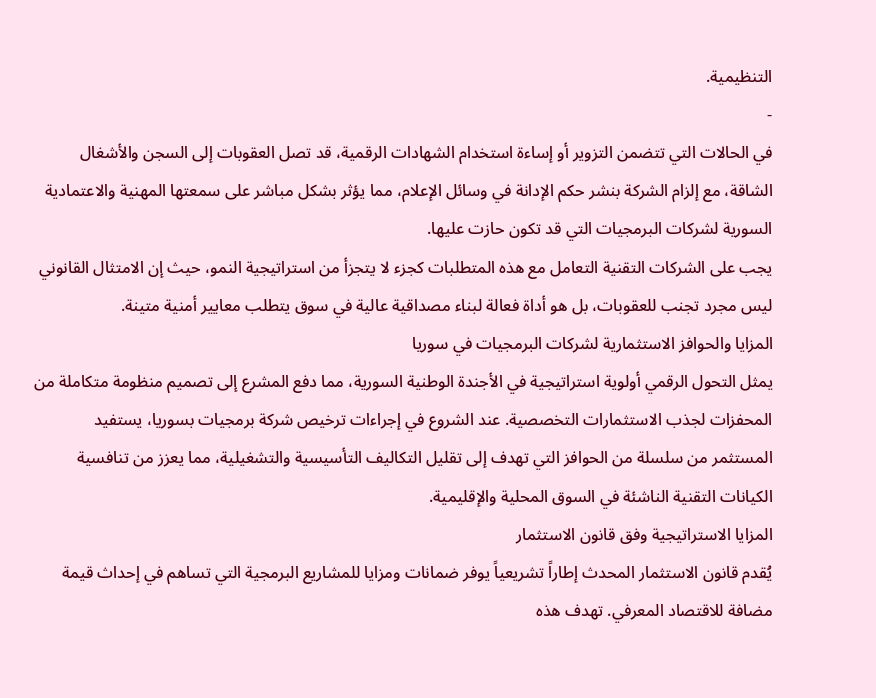التنظيمية.
-
في الحالات التي تتضمن التزوير أو إساءة استخدام الشهادات الرقمية، قد تصل العقوبات إلى السجن والأشغال الشاقة، مع إلزام الشركة بنشر حكم الإدانة في وسائل الإعلام، مما يؤثر بشكل مباشر على سمعتها المهنية والاعتمادية السورية لشركات البرمجيات التي قد تكون حازت عليها.
يجب على الشركات التقنية التعامل مع هذه المتطلبات كجزء لا يتجزأ من استراتيجية النمو، حيث إن الامتثال القانوني ليس مجرد تجنب للعقوبات، بل هو أداة فعالة لبناء مصداقية عالية في سوق يتطلب معايير أمنية متينة.
المزايا والحوافز الاستثمارية لشركات البرمجيات في سوريا
يمثل التحول الرقمي أولوية استراتيجية في الأجندة الوطنية السورية، مما دفع المشرع إلى تصميم منظومة متكاملة من المحفزات لجذب الاستثمارات التخصصية. عند الشروع في إجراءات ترخيص شركة برمجيات بسوريا، يستفيد المستثمر من سلسلة من الحوافز التي تهدف إلى تقليل التكاليف التأسيسية والتشغيلية، مما يعزز من تنافسية الكيانات التقنية الناشئة في السوق المحلية والإقليمية.
المزايا الاستراتيجية وفق قانون الاستثمار
يُقدم قانون الاستثمار المحدث إطاراً تشريعياً يوفر ضمانات ومزايا للمشاريع البرمجية التي تساهم في إحداث قيمة مضافة للاقتصاد المعرفي. تهدف هذه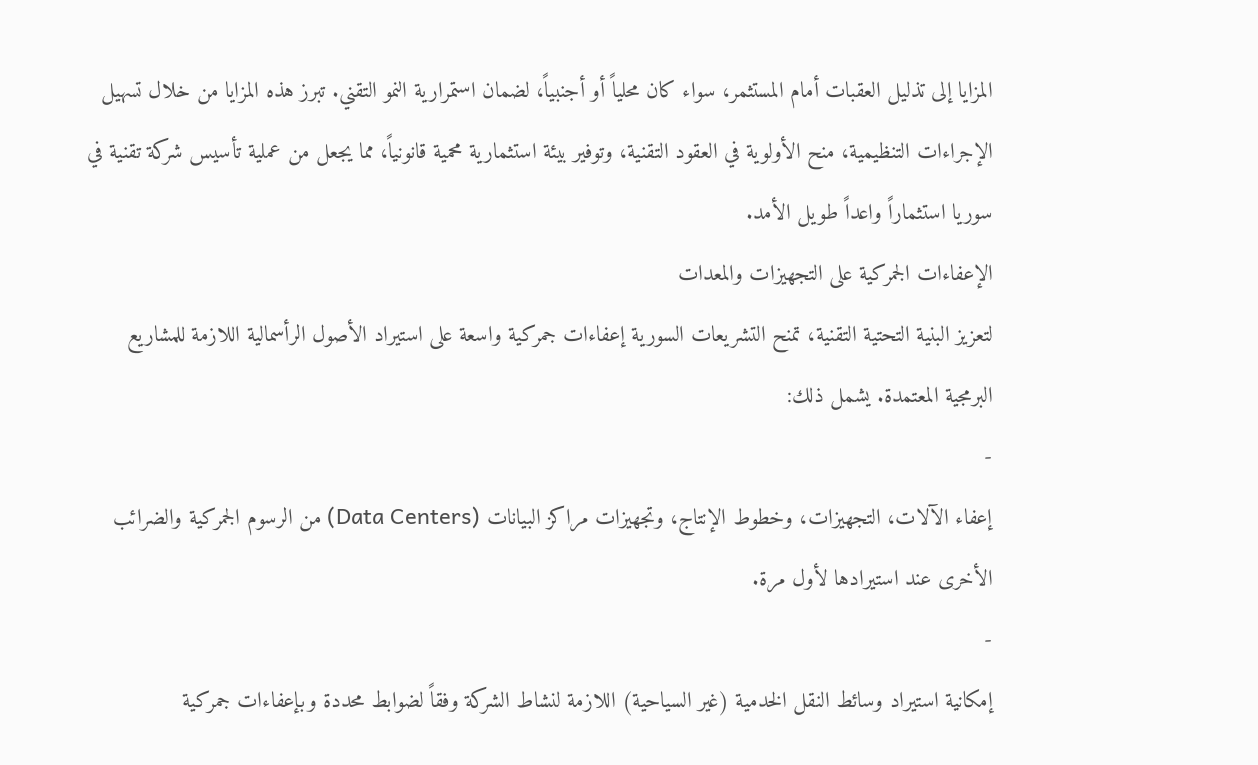المزايا إلى تذليل العقبات أمام المستثمر، سواء كان محلياً أو أجنبياً، لضمان استمرارية النمو التقني. تبرز هذه المزايا من خلال تسهيل الإجراءات التنظيمية، منح الأولوية في العقود التقنية، وتوفير بيئة استثمارية محمية قانونياً، مما يجعل من عملية تأسيس شركة تقنية في سوريا استثماراً واعداً طويل الأمد.
الإعفاءات الجمركية على التجهيزات والمعدات
لتعزيز البنية التحتية التقنية، تمنح التشريعات السورية إعفاءات جمركية واسعة على استيراد الأصول الرأسمالية اللازمة للمشاريع البرمجية المعتمدة. يشمل ذلك:
-
إعفاء الآلات، التجهيزات، وخطوط الإنتاج، وتجهيزات مراكز البيانات (Data Centers) من الرسوم الجمركية والضرائب الأخرى عند استيرادها لأول مرة.
-
إمكانية استيراد وسائط النقل الخدمية (غير السياحية) اللازمة لنشاط الشركة وفقاً لضوابط محددة وبإعفاءات جمركية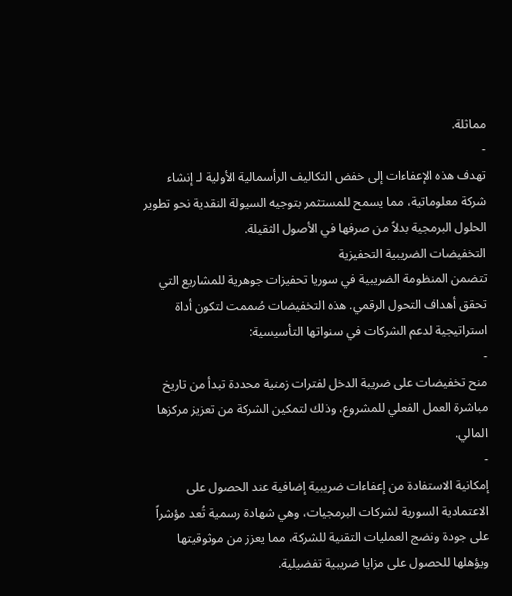مماثلة.
-
تهدف هذه الإعفاءات إلى خفض التكاليف الرأسمالية الأولية لـ إنشاء شركة معلوماتية، مما يسمح للمستثمر بتوجيه السيولة النقدية نحو تطوير الحلول البرمجية بدلاً من صرفها في الأصول الثقيلة.
التخفيضات الضريبية التحفيزية
تتضمن المنظومة الضريبية في سوريا تحفيزات جوهرية للمشاريع التي تحقق أهداف التحول الرقمي. هذه التخفيضات صُممت لتكون أداة استراتيجية لدعم الشركات في سنواتها التأسيسية:
-
منح تخفيضات على ضريبة الدخل لفترات زمنية محددة تبدأ من تاريخ مباشرة العمل الفعلي للمشروع، وذلك لتمكين الشركة من تعزيز مركزها المالي.
-
إمكانية الاستفادة من إعفاءات ضريبية إضافية عند الحصول على الاعتمادية السورية لشركات البرمجيات، وهي شهادة رسمية تُعد مؤشراً على جودة ونضج العمليات التقنية للشركة، مما يعزز من موثوقيتها ويؤهلها للحصول على مزايا ضريبية تفضيلية.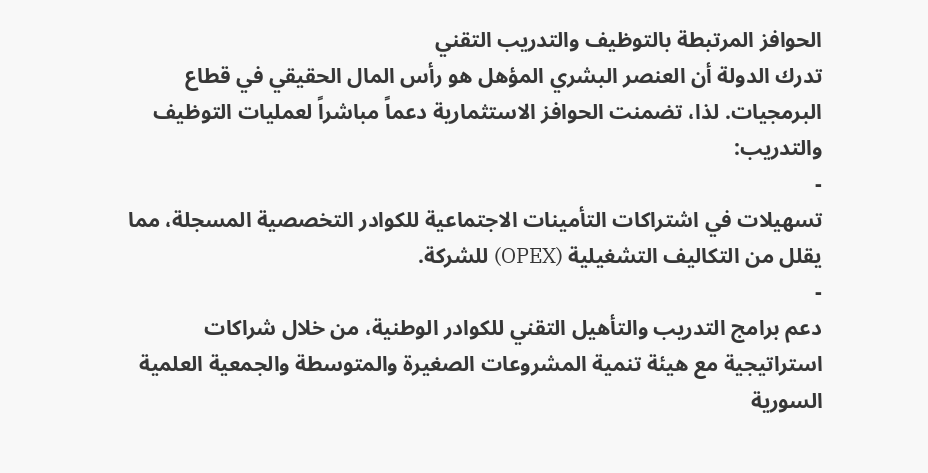الحوافز المرتبطة بالتوظيف والتدريب التقني
تدرك الدولة أن العنصر البشري المؤهل هو رأس المال الحقيقي في قطاع البرمجيات. لذا، تضمنت الحوافز الاستثمارية دعماً مباشراً لعمليات التوظيف والتدريب:
-
تسهيلات في اشتراكات التأمينات الاجتماعية للكوادر التخصصية المسجلة، مما يقلل من التكاليف التشغيلية (OPEX) للشركة.
-
دعم برامج التدريب والتأهيل التقني للكوادر الوطنية، من خلال شراكات استراتيجية مع هيئة تنمية المشروعات الصغيرة والمتوسطة والجمعية العلمية السورية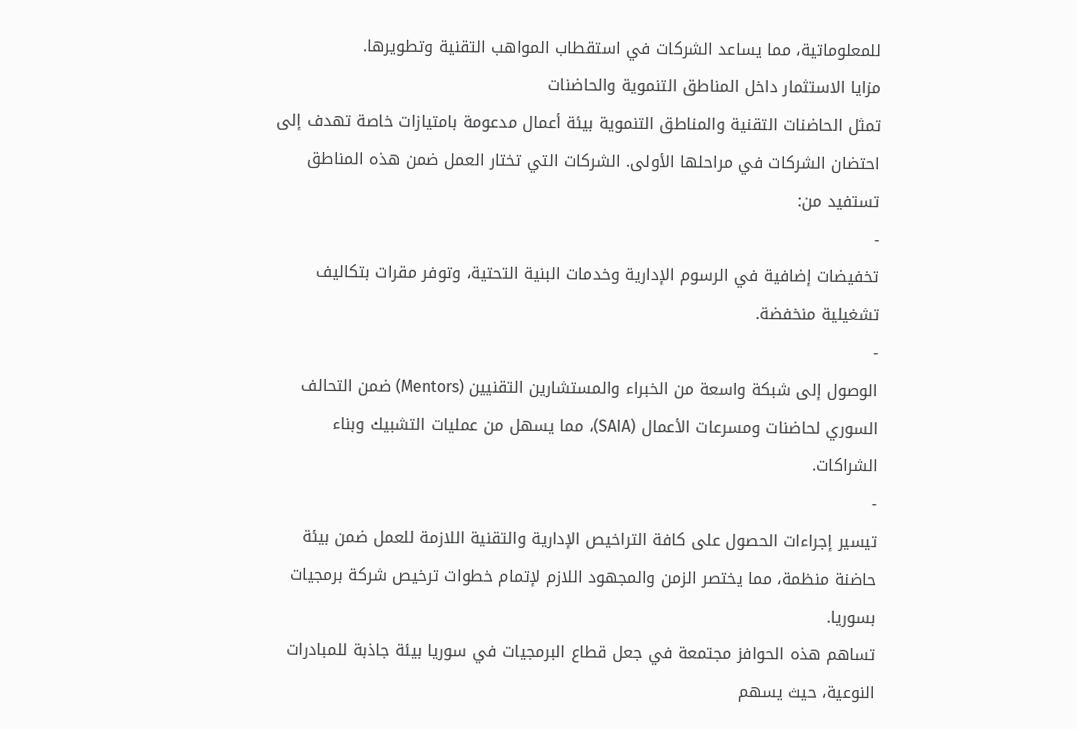للمعلوماتية، مما يساعد الشركات في استقطاب المواهب التقنية وتطويرها.
مزايا الاستثمار داخل المناطق التنموية والحاضنات
تمثل الحاضنات التقنية والمناطق التنموية بيئة أعمال مدعومة بامتيازات خاصة تهدف إلى احتضان الشركات في مراحلها الأولى. الشركات التي تختار العمل ضمن هذه المناطق تستفيد من:
-
تخفيضات إضافية في الرسوم الإدارية وخدمات البنية التحتية، وتوفر مقرات بتكاليف تشغيلية منخفضة.
-
الوصول إلى شبكة واسعة من الخبراء والمستشارين التقنيين (Mentors) ضمن التحالف السوري لحاضنات ومسرعات الأعمال (SAIA)، مما يسهل من عمليات التشبيك وبناء الشراكات.
-
تيسير إجراءات الحصول على كافة التراخيص الإدارية والتقنية اللازمة للعمل ضمن بيئة حاضنة منظمة، مما يختصر الزمن والمجهود اللازم لإتمام خطوات ترخيص شركة برمجيات بسوريا.
تساهم هذه الحوافز مجتمعة في جعل قطاع البرمجيات في سوريا بيئة جاذبة للمبادرات النوعية، حيث يسهم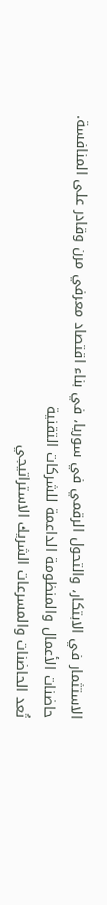الاستثمار في الابتكار، والتحول الرقمي في سوريا، في بناء اقتصاد معرفي مرن وقادر على المنافسة.
حاضنات الأعمال والمنظومة الداعمة للشركات التقنية
تُعد الحاضنات والمسرعات الشريك الاستراتيجي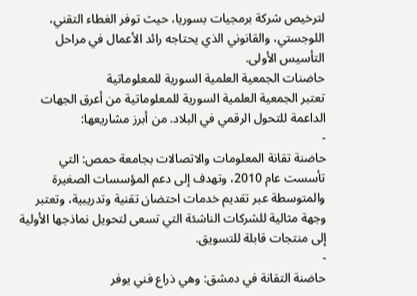لترخيص شركة برمجيات بسوريا، حيث توفر الغطاء التقني، اللوجستي، والقانوني الذي يحتاجه رائد الأعمال في مراحل التأسيس الأولى.
حاضنات الجمعية العلمية السورية للمعلوماتية
تعتبر الجمعية العلمية السورية للمعلوماتية من أعرق الجهات الداعمة للتحول الرقمي في البلاد. من أبرز مشاريعها:
-
حاضنة تقانة المعلومات والاتصالات بجامعة حمص: التي تأسست عام 2010، وتهدف إلى دعم المؤسسات الصغيرة والمتوسطة عبر تقديم خدمات احتضان تقنية وتدريبية، وتعتبر وجهة مثالية للشركات الناشئة التي تسعى لتحويل نماذجها الأولية إلى منتجات قابلة للتسويق.
-
حاضنة التقانة في دمشق: وهي ذراع فني يوفر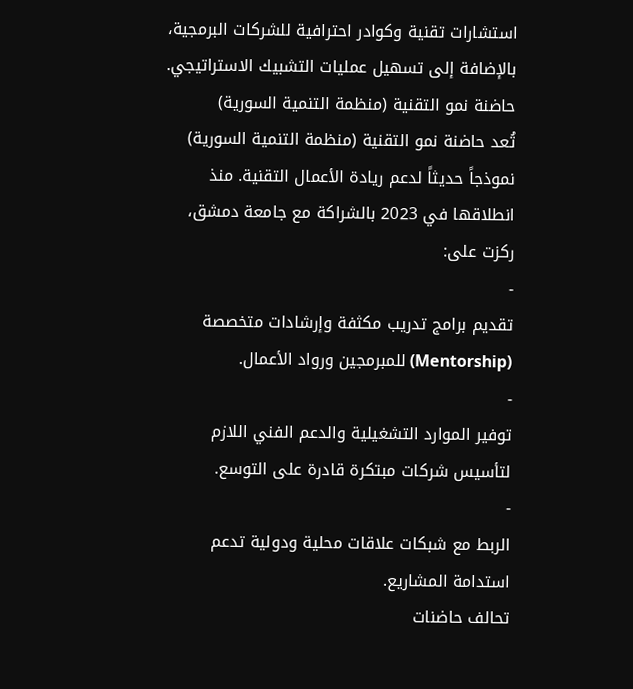استشارات تقنية وكوادر احترافية للشركات البرمجية، بالإضافة إلى تسهيل عمليات التشبيك الاستراتيجي.
حاضنة نمو التقنية (منظمة التنمية السورية)
تُعد حاضنة نمو التقنية (منظمة التنمية السورية) نموذجاً حديثاً لدعم ريادة الأعمال التقنية. منذ انطلاقها في 2023 بالشراكة مع جامعة دمشق، ركزت على:
-
تقديم برامج تدريب مكثفة وإرشادات متخصصة (Mentorship) للمبرمجين ورواد الأعمال.
-
توفير الموارد التشغيلية والدعم الفني اللازم لتأسيس شركات مبتكرة قادرة على التوسع.
-
الربط مع شبكات علاقات محلية ودولية تدعم استدامة المشاريع.
تحالف حاضنات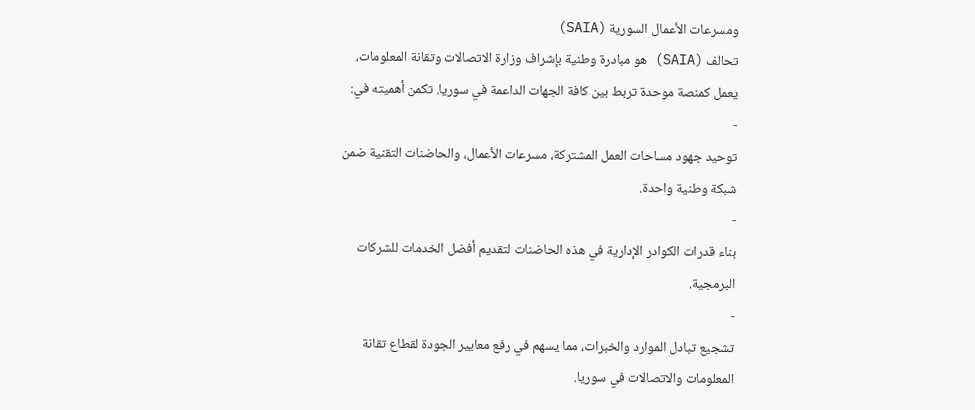ومسرعات الأعمال السورية (SAIA)
تحالف (SAIA) هو مبادرة وطنية بإشراف وزارة الاتصالات وتقانة المعلومات، يعمل كمنصة موحدة تربط بين كافة الجهات الداعمة في سوريا. تكمن أهميته في:
-
توحيد جهود مساحات العمل المشتركة، مسرعات الأعمال، والحاضنات التقنية ضمن شبكة وطنية واحدة.
-
بناء قدرات الكوادر الإدارية في هذه الحاضنات لتقديم أفضل الخدمات للشركات البرمجية.
-
تشجيع تبادل الموارد والخبرات، مما يسهم في رفع معايير الجودة لقطاع تقانة المعلومات والاتصالات في سوريا.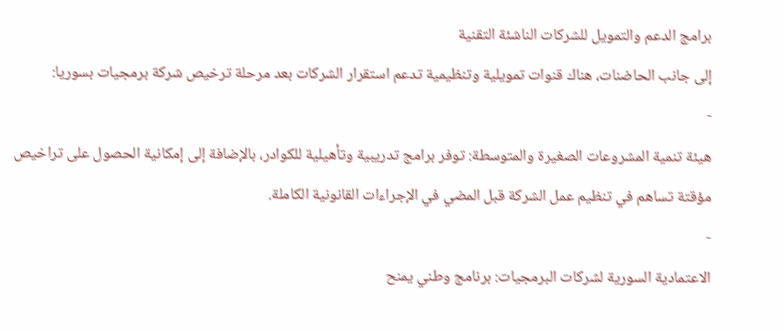برامج الدعم والتمويل للشركات الناشئة التقنية
إلى جانب الحاضنات، هناك قنوات تمويلية وتنظيمية تدعم استقرار الشركات بعد مرحلة ترخيص شركة برمجيات بسوريا:
-
هيئة تنمية المشروعات الصغيرة والمتوسطة: توفر برامج تدريبية وتأهيلية للكوادر، بالإضافة إلى إمكانية الحصول على تراخيص مؤقتة تساهم في تنظيم عمل الشركة قبل المضي في الإجراءات القانونية الكاملة.
-
الاعتمادية السورية لشركات البرمجيات: برنامج وطني يمنح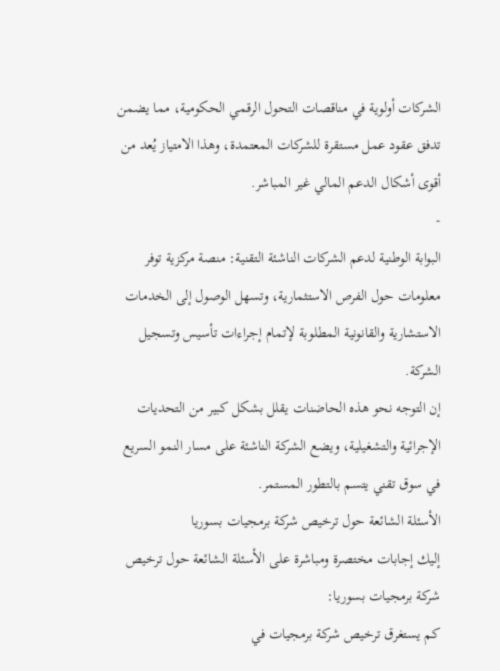الشركات أولوية في مناقصات التحول الرقمي الحكومية، مما يضمن تدفق عقود عمل مستقرة للشركات المعتمدة، وهذا الامتياز يُعد من أقوى أشكال الدعم المالي غير المباشر.
-
البوابة الوطنية لدعم الشركات الناشئة التقنية: منصة مركزية توفر معلومات حول الفرص الاستثمارية، وتسهل الوصول إلى الخدمات الاستشارية والقانونية المطلوبة لإتمام إجراءات تأسيس وتسجيل الشركة.
إن التوجه نحو هذه الحاضنات يقلل بشكل كبير من التحديات الإجرائية والتشغيلية، ويضع الشركة الناشئة على مسار النمو السريع في سوق تقني يتسم بالتطور المستمر.
الأسئلة الشائعة حول ترخيص شركة برمجيات بسوريا
إليك إجابات مختصرة ومباشرة على الأسئلة الشائعة حول ترخيص شركة برمجيات بسوريا:
كم يستغرق ترخيص شركة برمجيات في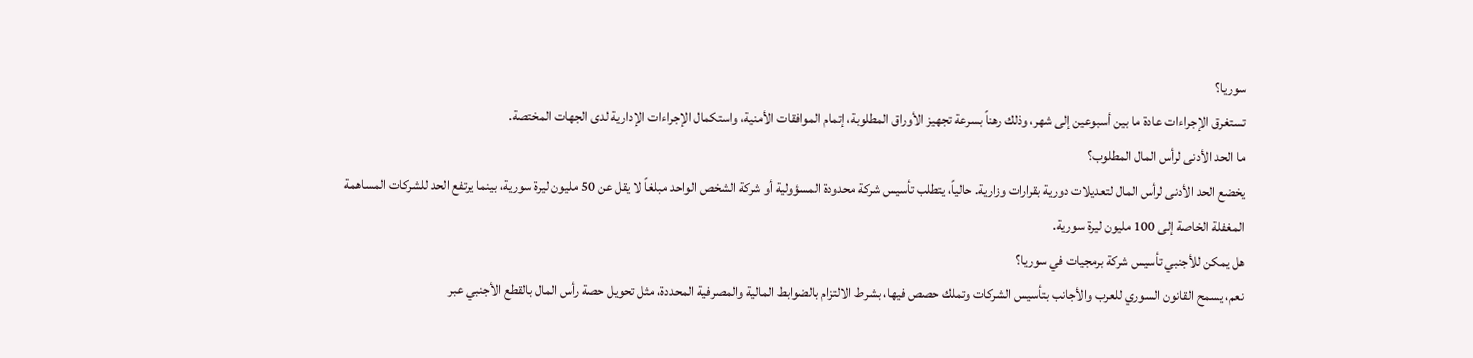سوريا؟
تستغرق الإجراءات عادة ما بين أسبوعين إلى شهر، وذلك رهناً بسرعة تجهيز الأوراق المطلوبة، إتمام الموافقات الأمنية، واستكمال الإجراءات الإدارية لدى الجهات المختصة.
ما الحد الأدنى لرأس المال المطلوب؟
يخضع الحد الأدنى لرأس المال لتعديلات دورية بقرارات وزارية. حالياً، يتطلب تأسيس شركة محدودة المسؤولية أو شركة الشخص الواحد مبلغاً لا يقل عن 50 مليون ليرة سورية، بينما يرتفع الحد للشركات المساهمة المغفلة الخاصة إلى 100 مليون ليرة سورية.
هل يمكن للأجنبي تأسيس شركة برمجيات في سوريا؟
نعم، يسمح القانون السوري للعرب والأجانب بتأسيس الشركات وتملك حصص فيها، بشرط الالتزام بالضوابط المالية والمصرفية المحددة، مثل تحويل حصة رأس المال بالقطع الأجنبي عبر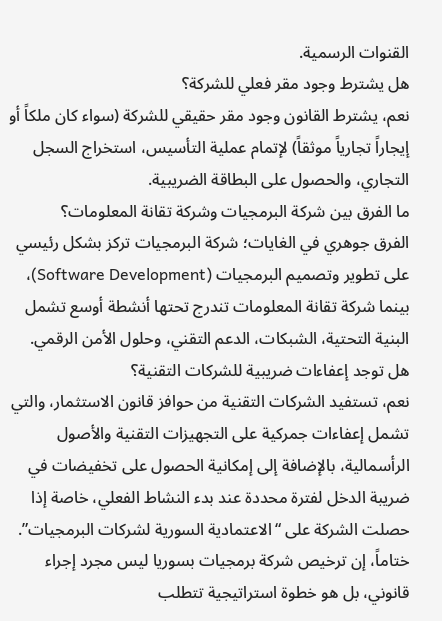القنوات الرسمية.
هل يشترط وجود مقر فعلي للشركة؟
نعم، يشترط القانون وجود مقر حقيقي للشركة (سواء كان ملكاً أو إيجاراً تجارياً موثقاً) لإتمام عملية التأسيس، استخراج السجل التجاري، والحصول على البطاقة الضريبية.
ما الفرق بين شركة البرمجيات وشركة تقانة المعلومات؟
الفرق جوهري في الغايات؛ شركة البرمجيات تركز بشكل رئيسي على تطوير وتصميم البرمجيات (Software Development)، بينما شركة تقانة المعلومات تندرج تحتها أنشطة أوسع تشمل البنية التحتية، الشبكات، الدعم التقني، وحلول الأمن الرقمي.
هل توجد إعفاءات ضريبية للشركات التقنية؟
نعم، تستفيد الشركات التقنية من حوافز قانون الاستثمار، والتي تشمل إعفاءات جمركية على التجهيزات التقنية والأصول الرأسمالية، بالإضافة إلى إمكانية الحصول على تخفيضات في ضريبة الدخل لفترة محددة عند بدء النشاط الفعلي، خاصة إذا حصلت الشركة على “الاعتمادية السورية لشركات البرمجيات”.
ختاماً، إن ترخيص شركة برمجيات بسوريا ليس مجرد إجراء قانوني، بل هو خطوة استراتيجية تتطلب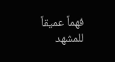فهماً عميقاً للمشهد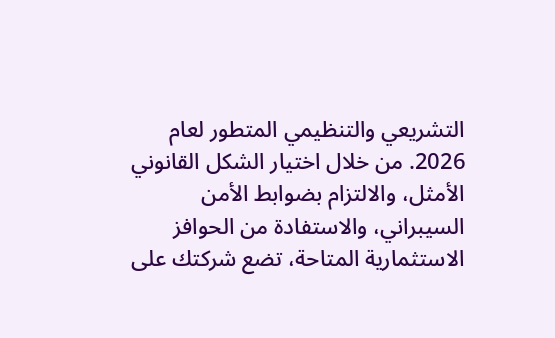التشريعي والتنظيمي المتطور لعام 2026. من خلال اختيار الشكل القانوني الأمثل، والالتزام بضوابط الأمن السيبراني، والاستفادة من الحوافز الاستثمارية المتاحة، تضع شركتك على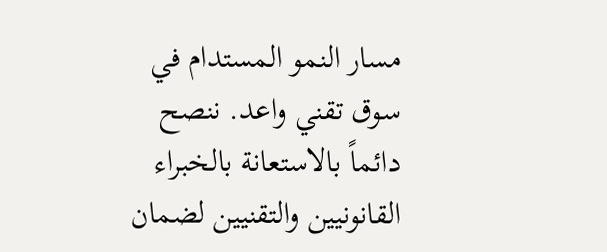مسار النمو المستدام في سوق تقني واعد. ننصح دائماً بالاستعانة بالخبراء القانونيين والتقنيين لضمان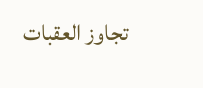تجاوز العقبات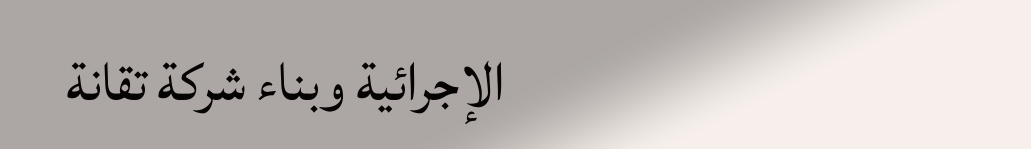الإجرائية وبناء شركة تقانة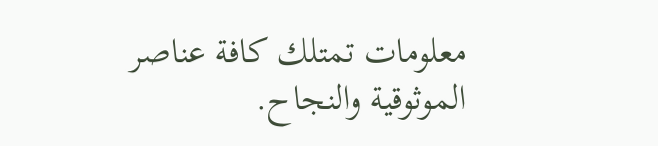معلومات تمتلك كافة عناصر الموثوقية والنجاح.